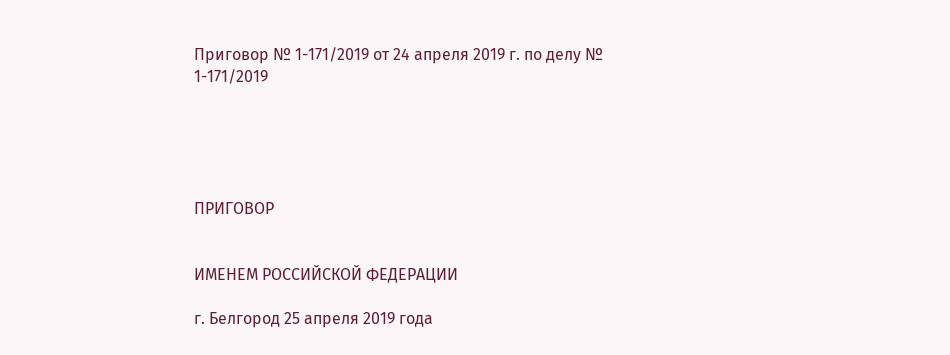Приговор № 1-171/2019 от 24 апреля 2019 г. по делу № 1-171/2019





ПРИГОВОР


ИМЕНЕМ РОССИЙСКОЙ ФЕДЕРАЦИИ

г. Белгород 25 апреля 2019 года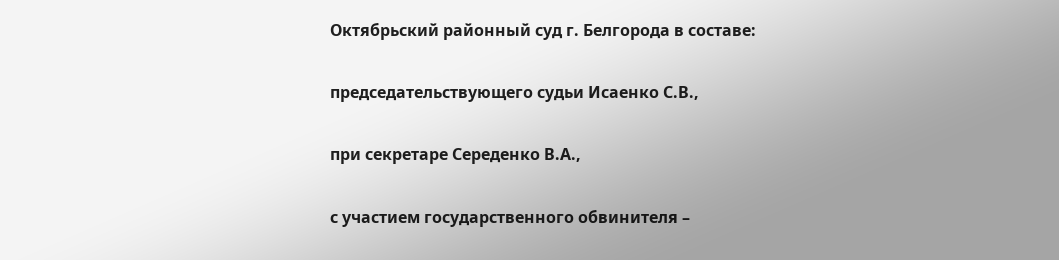Октябрьский районный суд г. Белгорода в составе:

председательствующего судьи Исаенко С.В.,

при секретаре Середенко В.А.,

с участием государственного обвинителя –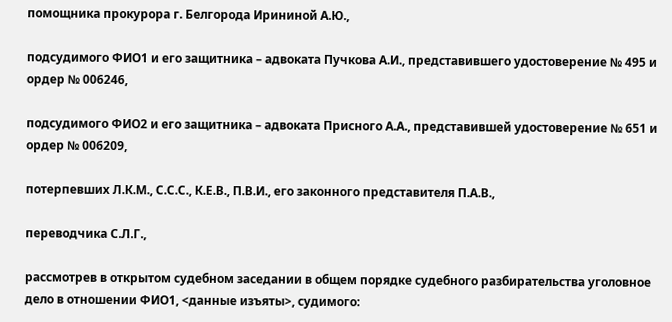помощника прокурора г. Белгорода Ирининой А.Ю.,

подсудимого ФИО1 и его защитника – адвоката Пучкова А.И., представившего удостоверение № 495 и ордер № 006246,

подсудимого ФИО2 и его защитника – адвоката Присного А.А., представившей удостоверение № 651 и ордер № 006209,

потерпевших Л.К.М., С.С.С., К.Е.В., П.В.И., его законного представителя П.А.В.,

переводчика С.Л.Г.,

рассмотрев в открытом судебном заседании в общем порядке судебного разбирательства уголовное дело в отношении ФИО1, <данные изъяты>, судимого: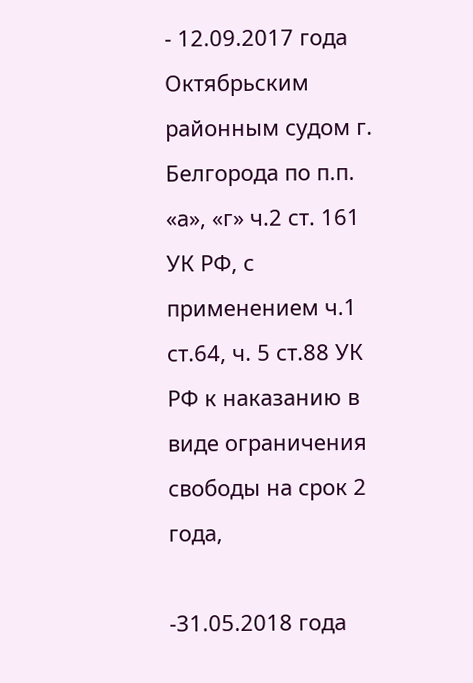- 12.09.2017 года Октябрьским районным судом г. Белгорода по п.п. «а», «г» ч.2 ст. 161 УК РФ, с применением ч.1 ст.64, ч. 5 ст.88 УК РФ к наказанию в виде ограничения свободы на срок 2 года,

-31.05.2018 года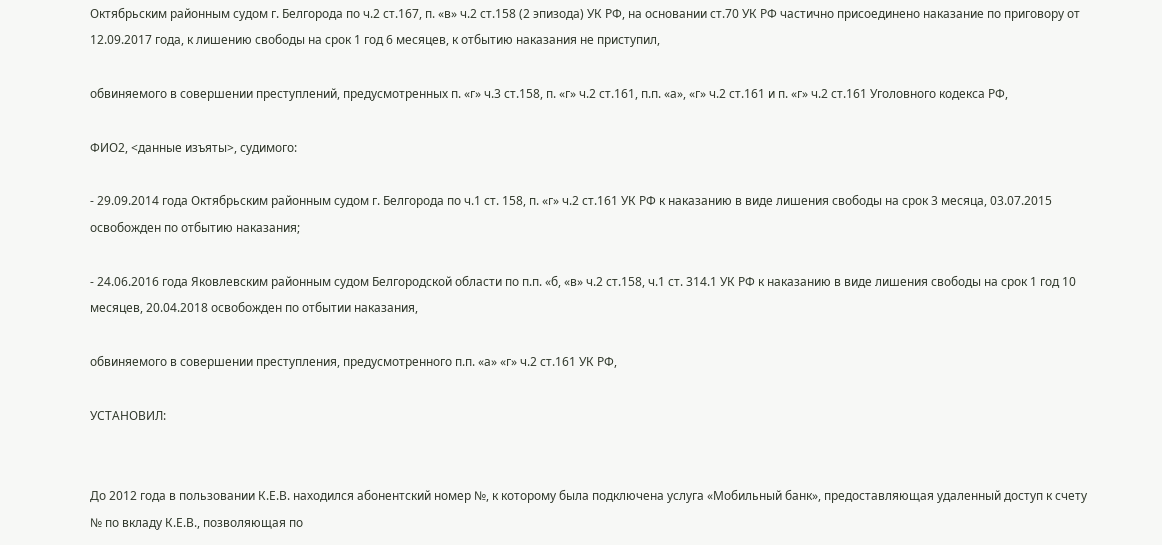Октябрьским районным судом г. Белгорода по ч.2 ст.167, п. «в» ч.2 ст.158 (2 эпизода) УК РФ, на основании ст.70 УК РФ частично присоединено наказание по приговору от 12.09.2017 года, к лишению свободы на срок 1 год 6 месяцев, к отбытию наказания не приступил,

обвиняемого в совершении преступлений, предусмотренных п. «г» ч.3 ст.158, п. «г» ч.2 ст.161, п.п. «а», «г» ч.2 ст.161 и п. «г» ч.2 ст.161 Уголовного кодекса РФ,

ФИО2, <данные изъяты>, судимого:

- 29.09.2014 года Октябрьским районным судом г. Белгорода по ч.1 ст. 158, п. «г» ч.2 ст.161 УК РФ к наказанию в виде лишения свободы на срок 3 месяца, 03.07.2015 освобожден по отбытию наказания;

- 24.06.2016 года Яковлевским районным судом Белгородской области по п.п. «б, «в» ч.2 ст.158, ч.1 ст. 314.1 УК РФ к наказанию в виде лишения свободы на срок 1 год 10 месяцев, 20.04.2018 освобожден по отбытии наказания,

обвиняемого в совершении преступления, предусмотренного п.п. «а» «г» ч.2 ст.161 УК РФ,

УСТАНОВИЛ:


До 2012 года в пользовании К.Е.В. находился абонентский номер №, к которому была подключена услуга «Мобильный банк», предоставляющая удаленный доступ к счету № по вкладу К.Е.В., позволяющая по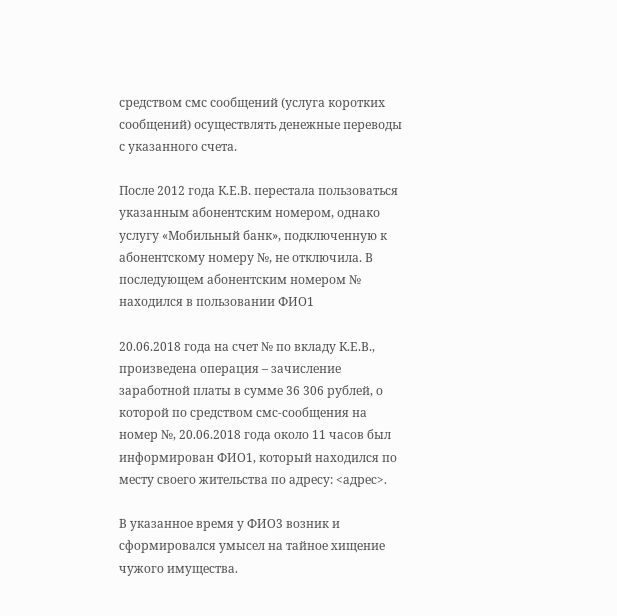средством смс сообщений (услуга коротких сообщений) осуществлять денежные переводы с указанного счета.

После 2012 года К.Е.В. перестала пользоваться указанным абонентским номером, однако услугу «Мобильный банк», подключенную к абонентскому номеру №, не отключила. В последующем абонентским номером № находился в пользовании ФИО1

20.06.2018 года на счет № по вкладу К.Е.В., произведена операция – зачисление заработной платы в сумме 36 306 рублей, о которой по средством смс-сообщения на номер №, 20.06.2018 года около 11 часов был информирован ФИО1, который находился по месту своего жительства по адресу: <адрес>.

В указанное время у ФИО3 возник и сформировался умысел на тайное хищение чужого имущества.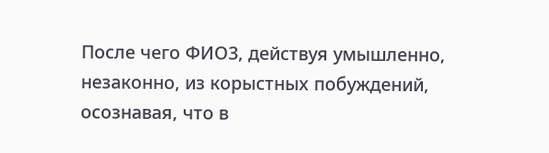После чего ФИО3, действуя умышленно, незаконно, из корыстных побуждений, осознавая, что в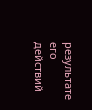результате его действий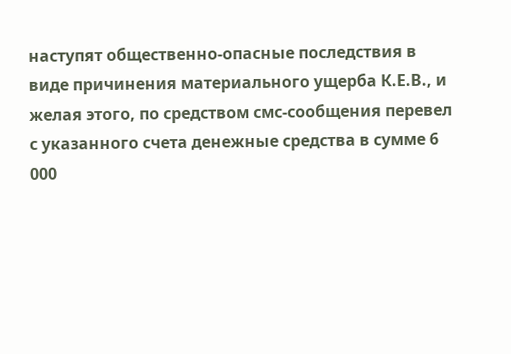наступят общественно-опасные последствия в виде причинения материального ущерба К.Е.В., и желая этого, по средством смс-сообщения перевел с указанного счета денежные средства в сумме 6 000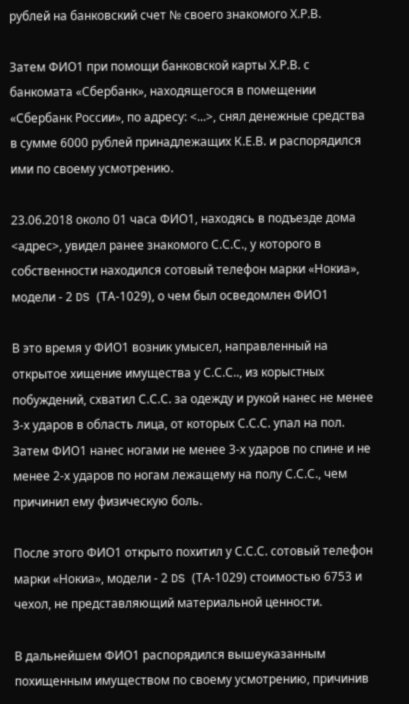рублей на банковский счет № своего знакомого Х.Р.В.

Затем ФИО1 при помощи банковской карты Х.Р.В. с банкомата «Сбербанк», находящегося в помещении «Сбербанк России», по адресу: <...>, снял денежные средства в сумме 6000 рублей принадлежащих К.Е.В. и распорядился ими по своему усмотрению.

23.06.2018 около 01 часа ФИО1, находясь в подъезде дома <адрес>, увидел ранее знакомого С.С.С., у которого в собственности находился сотовый телефон марки «Нокиа», модели - 2 DS (ТА-1029), о чем был осведомлен ФИО1

В это время у ФИО1 возник умысел, направленный на открытое хищение имущества у С.С.С.., из корыстных побуждений, схватил С.С.С. за одежду и рукой нанес не менее 3-х ударов в область лица, от которых С.С.С. упал на пол. Затем ФИО1 нанес ногами не менее 3-х ударов по спине и не менее 2-х ударов по ногам лежащему на полу С.С.С., чем причинил ему физическую боль.

После этого ФИО1 открыто похитил у С.С.С. сотовый телефон марки «Нокиа», модели - 2 DS (ТА-1029) стоимостью 6753 и чехол, не представляющий материальной ценности.

В дальнейшем ФИО1 распорядился вышеуказанным похищенным имуществом по своему усмотрению, причинив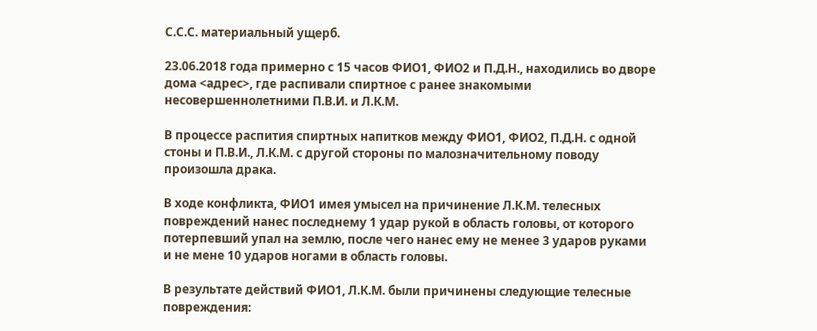С.С.С. материальный ущерб.

23.06.2018 года примерно с 15 часов ФИО1, ФИО2 и П.Д.Н., находились во дворе дома <адрес>, где распивали спиртное с ранее знакомыми несовершеннолетними П.В.И. и Л.К.М.

В процессе распития спиртных напитков между ФИО1, ФИО2, П.Д.Н. с одной стоны и П.В.И., Л.К.М. с другой стороны по малозначительному поводу произошла драка.

В ходе конфликта, ФИО1 имея умысел на причинение Л.К.М. телесных повреждений нанес последнему 1 удар рукой в область головы, от которого потерпевший упал на землю, после чего нанес ему не менее 3 ударов руками и не мене 10 ударов ногами в область головы.

В результате действий ФИО1, Л.К.М. были причинены следующие телесные повреждения: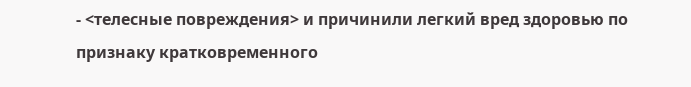- <телесные повреждения> и причинили легкий вред здоровью по признаку кратковременного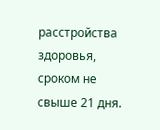расстройства здоровья, сроком не свыше 21 дня.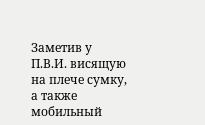Заметив у П.В.И. висящую на плече сумку, а также мобильный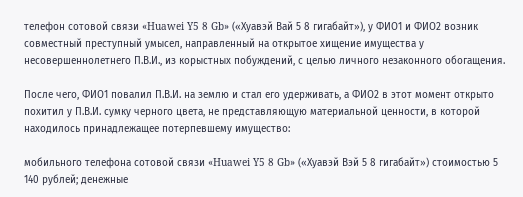телефон сотовой связи «Huawei Y5 8 Gb» («Хуавэй Вай 5 8 гигабайт»), у ФИО1 и ФИО2 возник совместный преступный умысел, направленный на открытое хищение имущества у несовершеннолетнего П.В.И., из корыстных побуждений, с целью личного незаконного обогащения.

После чего, ФИО1 повалил П.В.И. на землю и стал его удерживать, а ФИО2 в этот момент открыто похитил у П.В.И. сумку черного цвета, не представляющую материальной ценности, в которой находилось принадлежащее потерпевшему имущество:

мобильного телефона сотовой связи «Huawei Y5 8 Gb» («Хуавэй Вэй 5 8 гигабайт») стоимостью 5 140 рублей; денежные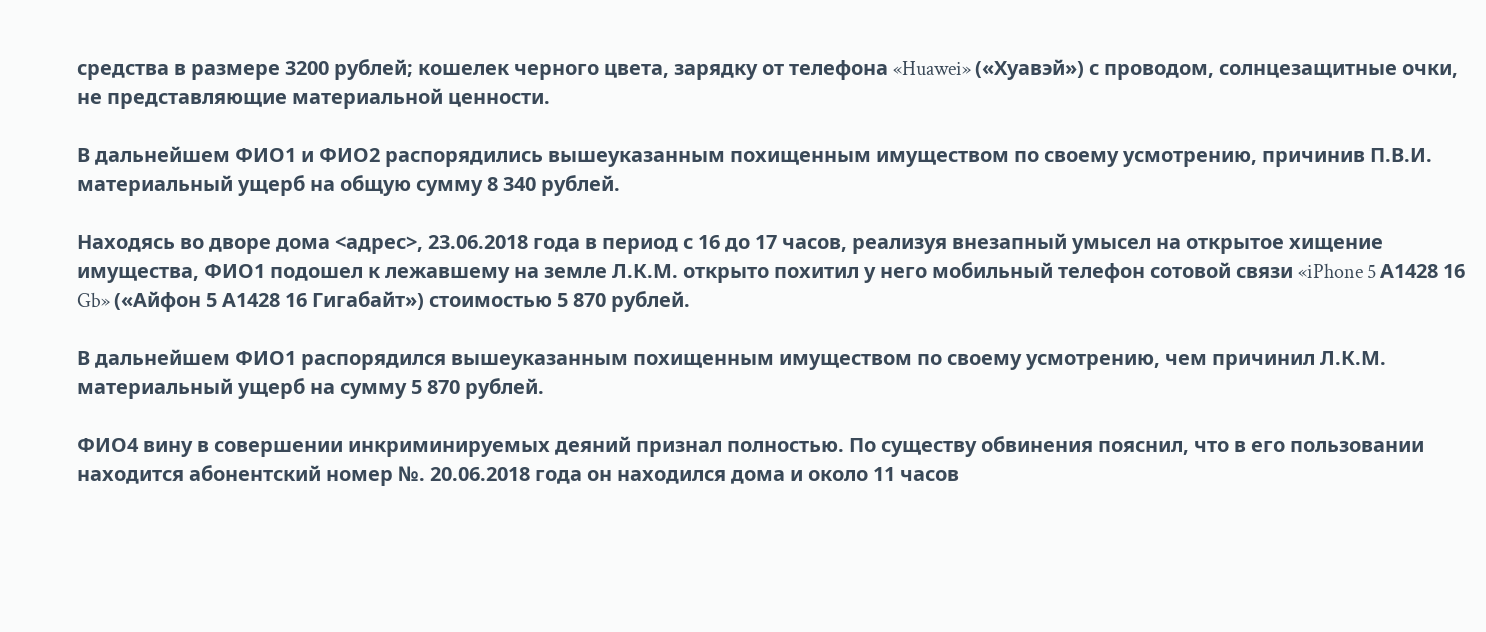средства в размере 3200 рублей; кошелек черного цвета, зарядку от телефона «Huawei» («Хуавэй») с проводом, солнцезащитные очки, не представляющие материальной ценности.

В дальнейшем ФИО1 и ФИО2 распорядились вышеуказанным похищенным имуществом по своему усмотрению, причинив П.В.И. материальный ущерб на общую сумму 8 340 рублей.

Находясь во дворе дома <адрес>, 23.06.2018 года в период с 16 до 17 часов, реализуя внезапный умысел на открытое хищение имущества, ФИО1 подошел к лежавшему на земле Л.К.М. открыто похитил у него мобильный телефон сотовой связи «iPhone 5 А1428 16 Gb» («Айфон 5 А1428 16 Гигабайт») стоимостью 5 870 рублей.

В дальнейшем ФИО1 распорядился вышеуказанным похищенным имуществом по своему усмотрению, чем причинил Л.К.М. материальный ущерб на сумму 5 870 рублей.

ФИО4 вину в совершении инкриминируемых деяний признал полностью. По существу обвинения пояснил, что в его пользовании находится абонентский номер №. 20.06.2018 года он находился дома и около 11 часов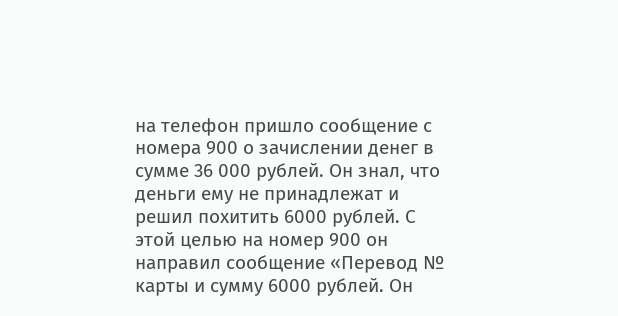на телефон пришло сообщение с номера 900 о зачислении денег в сумме 36 000 рублей. Он знал, что деньги ему не принадлежат и решил похитить 6000 рублей. С этой целью на номер 900 он направил сообщение «Перевод № карты и сумму 6000 рублей. Он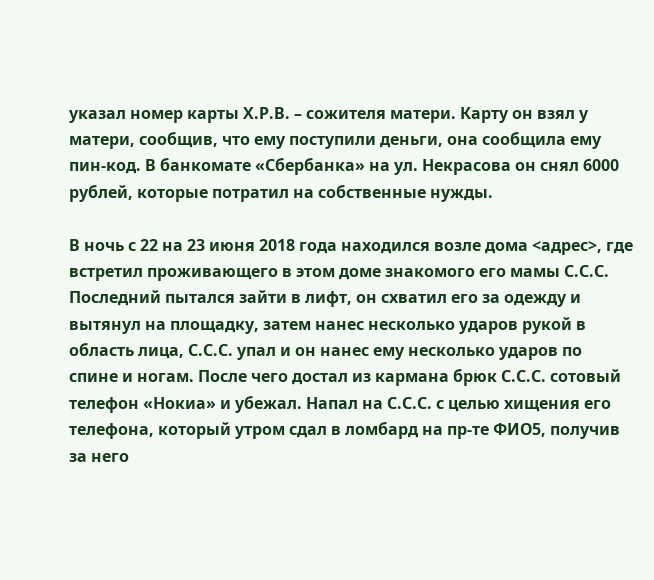указал номер карты Х.Р.В. – сожителя матери. Карту он взял у матери, сообщив, что ему поступили деньги, она сообщила ему пин-код. В банкомате «Сбербанка» на ул. Некрасова он снял 6000 рублей, которые потратил на собственные нужды.

В ночь с 22 на 23 июня 2018 года находился возле дома <адрес>, где встретил проживающего в этом доме знакомого его мамы С.С.С. Последний пытался зайти в лифт, он схватил его за одежду и вытянул на площадку, затем нанес несколько ударов рукой в область лица, С.С.С. упал и он нанес ему несколько ударов по спине и ногам. После чего достал из кармана брюк С.С.С. сотовый телефон «Нокиа» и убежал. Напал на С.С.С. с целью хищения его телефона, который утром сдал в ломбард на пр-те ФИО5, получив за него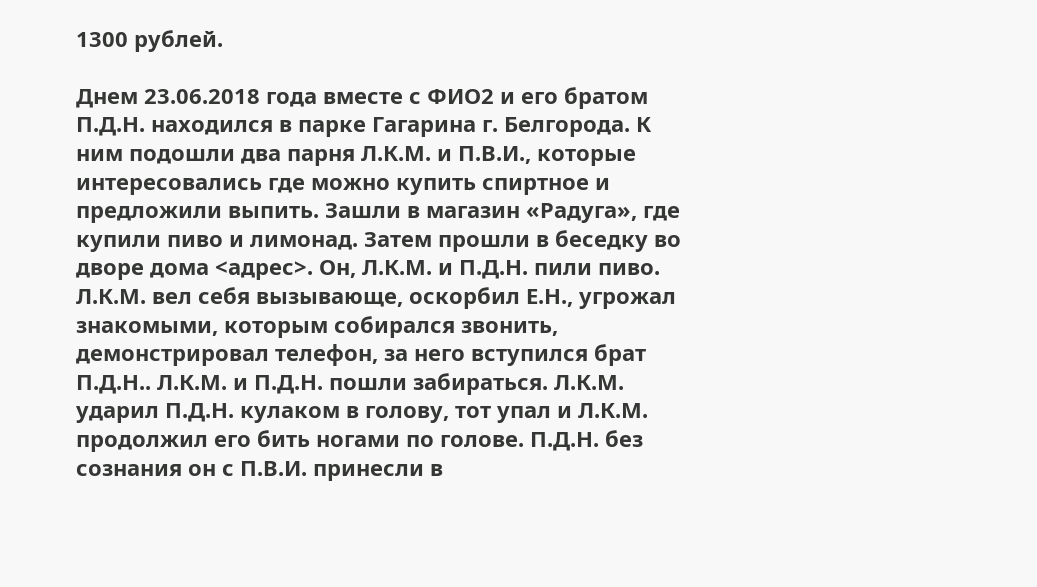1300 рублей.

Днем 23.06.2018 года вместе с ФИО2 и его братом П.Д.Н. находился в парке Гагарина г. Белгорода. К ним подошли два парня Л.К.М. и П.В.И., которые интересовались где можно купить спиртное и предложили выпить. Зашли в магазин «Радуга», где купили пиво и лимонад. Затем прошли в беседку во дворе дома <адрес>. Он, Л.К.М. и П.Д.Н. пили пиво. Л.К.М. вел себя вызывающе, оскорбил Е.Н., угрожал знакомыми, которым собирался звонить, демонстрировал телефон, за него вступился брат П.Д.Н.. Л.К.М. и П.Д.Н. пошли забираться. Л.К.М. ударил П.Д.Н. кулаком в голову, тот упал и Л.К.М. продолжил его бить ногами по голове. П.Д.Н. без сознания он с П.В.И. принесли в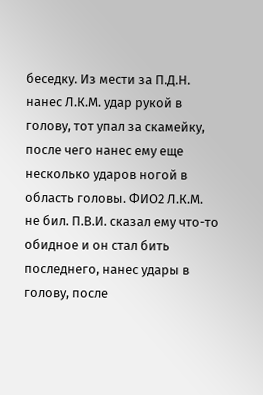беседку. Из мести за П.Д.Н. нанес Л.К.М. удар рукой в голову, тот упал за скамейку, после чего нанес ему еще несколько ударов ногой в область головы. ФИО2 Л.К.М. не бил. П.В.И. сказал ему что-то обидное и он стал бить последнего, нанес удары в голову, после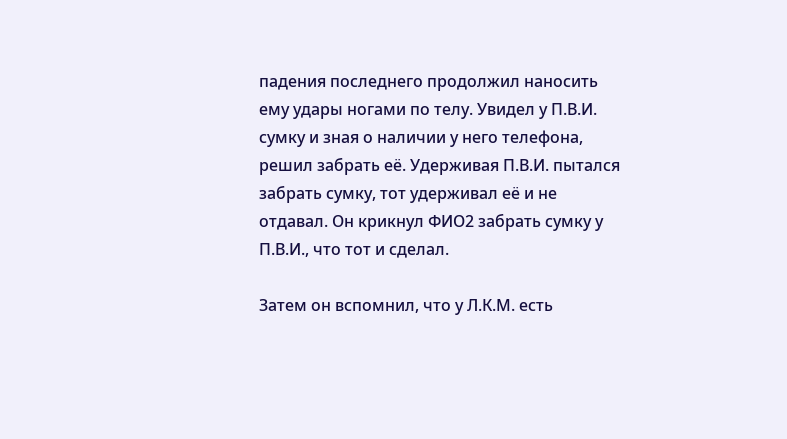падения последнего продолжил наносить ему удары ногами по телу. Увидел у П.В.И. сумку и зная о наличии у него телефона, решил забрать её. Удерживая П.В.И. пытался забрать сумку, тот удерживал её и не отдавал. Он крикнул ФИО2 забрать сумку у П.В.И., что тот и сделал.

Затем он вспомнил, что у Л.К.М. есть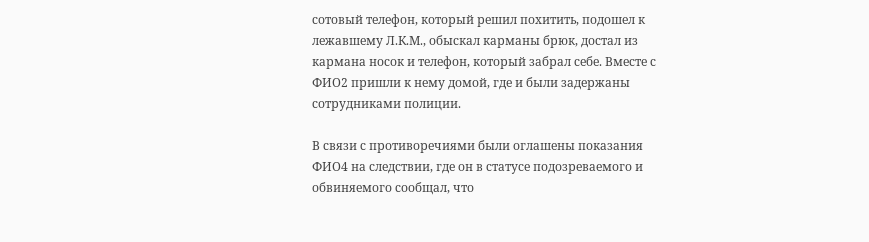сотовый телефон, который решил похитить, подошел к лежавшему Л.К.М., обыскал карманы брюк, достал из кармана носок и телефон, который забрал себе. Вместе с ФИО2 пришли к нему домой, где и были задержаны сотрудниками полиции.

В связи с противоречиями были оглашены показания ФИО4 на следствии, где он в статусе подозреваемого и обвиняемого сообщал, что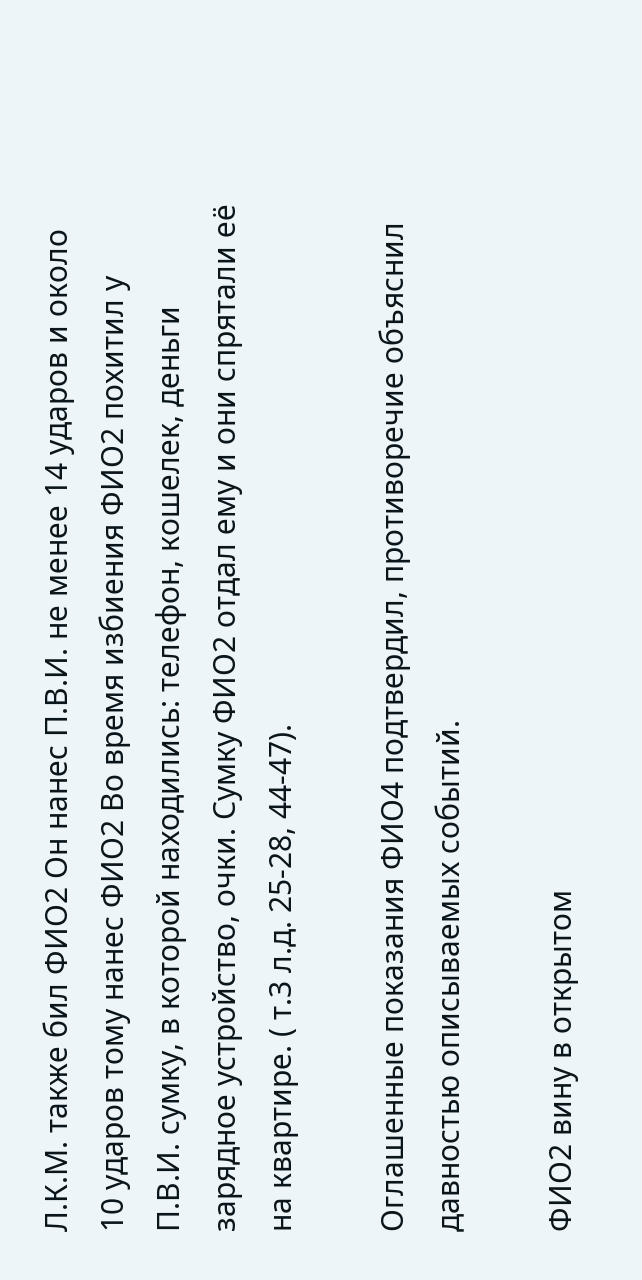Л.К.М. также бил ФИО2 Он нанес П.В.И. не менее 14 ударов и около 10 ударов тому нанес ФИО2 Во время избиения ФИО2 похитил у П.В.И. сумку, в которой находились: телефон, кошелек, деньги зарядное устройство, очки. Сумку ФИО2 отдал ему и они спрятали её на квартире. ( т.3 л.д. 25-28, 44-47).

Оглашенные показания ФИО4 подтвердил, противоречие объяснил давностью описываемых событий.

ФИО2 вину в открытом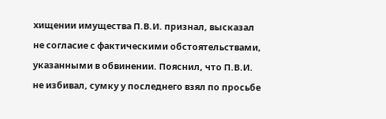хищении имущества П.В.И. признал, высказал не согласие с фактическими обстоятельствами, указанными в обвинении. Пояснил, что П.В.И. не избивал, сумку у последнего взял по просьбе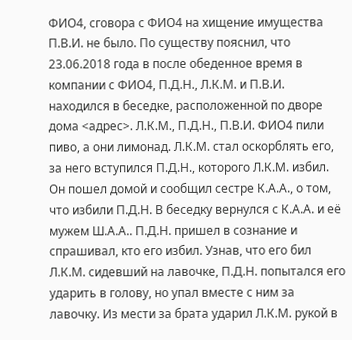ФИО4, сговора с ФИО4 на хищение имущества П.В.И. не было. По существу пояснил, что 23.06.2018 года в после обеденное время в компании с ФИО4, П.Д.Н., Л.К.М. и П.В.И. находился в беседке, расположенной по дворе дома <адрес>. Л.К.М., П.Д.Н., П.В.И. ФИО4 пили пиво, а они лимонад. Л.К.М. стал оскорблять его, за него вступился П.Д.Н., которого Л.К.М. избил. Он пошел домой и сообщил сестре К.А.А., о том, что избили П.Д.Н. В беседку вернулся с К.А.А. и её мужем Ш.А.А.. П.Д.Н. пришел в сознание и спрашивал, кто его избил. Узнав, что его бил Л.К.М. сидевший на лавочке, П.Д.Н. попытался его ударить в голову, но упал вместе с ним за лавочку. Из мести за брата ударил Л.К.М. рукой в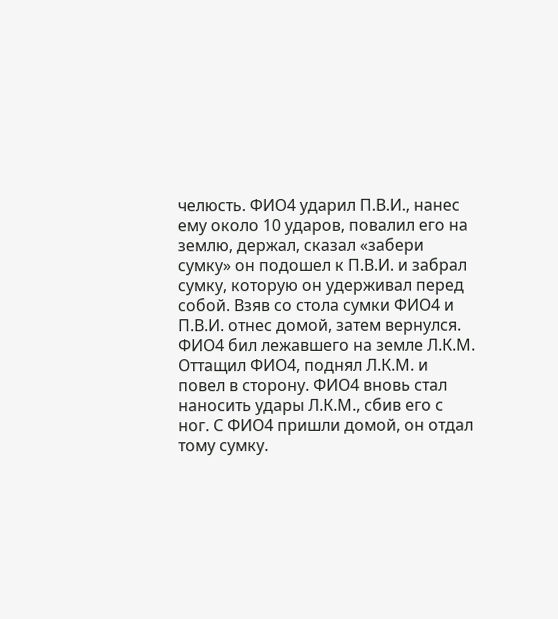челюсть. ФИО4 ударил П.В.И., нанес ему около 10 ударов, повалил его на землю, держал, сказал «забери сумку» он подошел к П.В.И. и забрал сумку, которую он удерживал перед собой. Взяв со стола сумки ФИО4 и П.В.И. отнес домой, затем вернулся. ФИО4 бил лежавшего на земле Л.К.М. Оттащил ФИО4, поднял Л.К.М. и повел в сторону. ФИО4 вновь стал наносить удары Л.К.М., сбив его с ног. С ФИО4 пришли домой, он отдал тому сумку.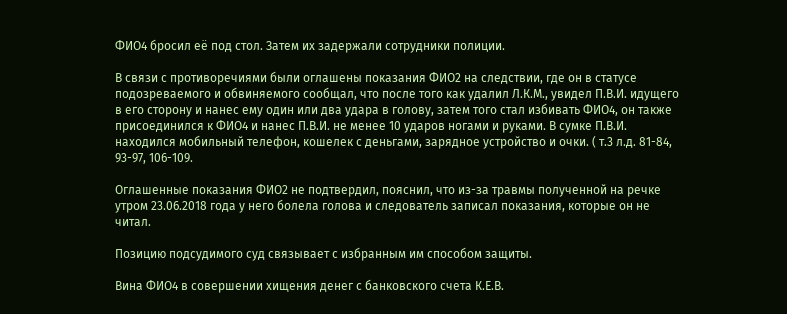ФИО4 бросил её под стол. Затем их задержали сотрудники полиции.

В связи с противоречиями были оглашены показания ФИО2 на следствии, где он в статусе подозреваемого и обвиняемого сообщал, что после того как удалил Л.К.М., увидел П.В.И. идущего в его сторону и нанес ему один или два удара в голову, затем того стал избивать ФИО4, он также присоединился к ФИО4 и нанес П.В.И. не менее 10 ударов ногами и руками. В сумке П.В.И. находился мобильный телефон, кошелек с деньгами, зарядное устройство и очки. ( т.3 л.д. 81-84, 93-97, 106-109.

Оглашенные показания ФИО2 не подтвердил, пояснил, что из-за травмы полученной на речке утром 23.06.2018 года у него болела голова и следователь записал показания, которые он не читал.

Позицию подсудимого суд связывает с избранным им способом защиты.

Вина ФИО4 в совершении хищения денег с банковского счета К.Е.В.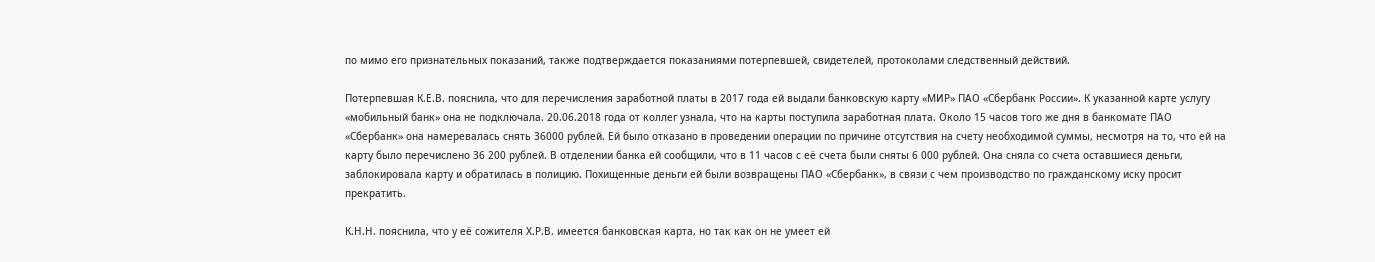по мимо его признательных показаний, также подтверждается показаниями потерпевшей, свидетелей, протоколами следственный действий.

Потерпевшая К.Е.В. пояснила, что для перечисления заработной платы в 2017 года ей выдали банковскую карту «МИР» ПАО «Сбербанк России». К указанной карте услугу «мобильный банк» она не подключала. 20.06.2018 года от коллег узнала, что на карты поступила заработная плата. Около 15 часов того же дня в банкомате ПАО «Сбербанк» она намеревалась снять 36000 рублей. Ей было отказано в проведении операции по причине отсутствия на счету необходимой суммы, несмотря на то, что ей на карту было перечислено 36 200 рублей. В отделении банка ей сообщили, что в 11 часов с её счета были сняты 6 000 рублей. Она сняла со счета оставшиеся деньги, заблокировала карту и обратилась в полицию. Похищенные деньги ей были возвращены ПАО «Сбербанк», в связи с чем производство по гражданскому иску просит прекратить.

К.Н.Н. пояснила, что у её сожителя Х.Р.В. имеется банковская карта, но так как он не умеет ей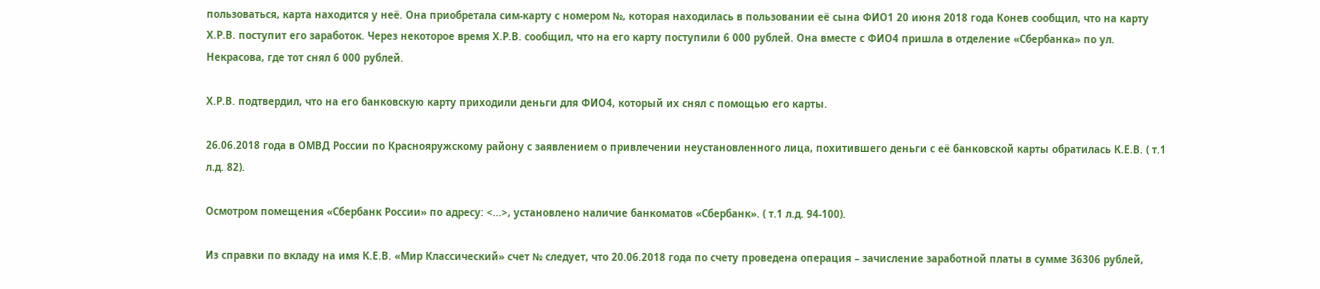пользоваться, карта находится у неё. Она приобретала сим-карту с номером №, которая находилась в пользовании её сына ФИО1 20 июня 2018 года Конев сообщил, что на карту Х.Р.В. поступит его заработок. Через некоторое время Х.Р.В. сообщил, что на его карту поступили 6 000 рублей. Она вместе с ФИО4 пришла в отделение «Сбербанка» по ул. Некрасова, где тот снял 6 000 рублей.

Х.Р.В. подтвердил, что на его банковскую карту приходили деньги для ФИО4, который их снял с помощью его карты.

26.06.2018 года в ОМВД России по Краснояружскому району с заявлением о привлечении неустановленного лица, похитившего деньги с её банковской карты обратилась К.Е.В. ( т.1 л.д. 82).

Осмотром помещения «Сбербанк России» по адресу: <...>, установлено наличие банкоматов «Сбербанк». ( т.1 л.д. 94-100).

Из справки по вкладу на имя К.Е.В. «Мир Классический» счет № следует, что 20.06.2018 года по счету проведена операция – зачисление заработной платы в сумме 36306 рублей,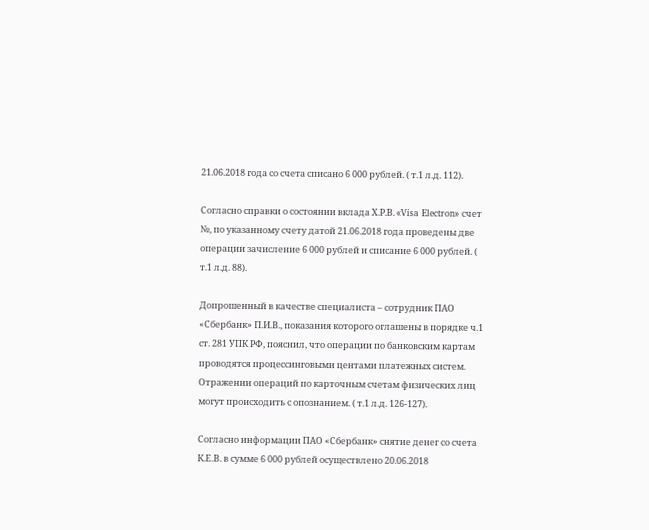21.06.2018 года со счета списано 6 000 рублей. ( т.1 л.д. 112).

Согласно справки о состоянии вклада Х.Р.В. «Visa Electron» счет №, по указанному счету датой 21.06.2018 года проведены две операции зачисление 6 000 рублей и списание 6 000 рублей. ( т.1 л.д. 88).

Допрошенный в качестве специалиста – сотрудник ПАО «Сбербанк» П.И.В., показания которого оглашены в порядке ч.1 ст. 281 УПК РФ, пояснил, что операции по банковским картам проводятся процессинговыми центами платежных систем. Отражении операций по карточным счетам физических лиц могут происходить с опознанием. ( т.1 л.д. 126-127).

Согласно информации ПАО «Сбербанк» снятие денег со счета К.Е.В. в сумме 6 000 рублей осуществлено 20.06.2018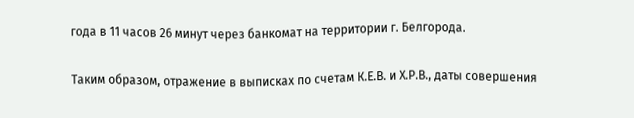года в 11 часов 26 минут через банкомат на территории г. Белгорода.

Таким образом, отражение в выписках по счетам К.Е.В. и Х.Р.В., даты совершения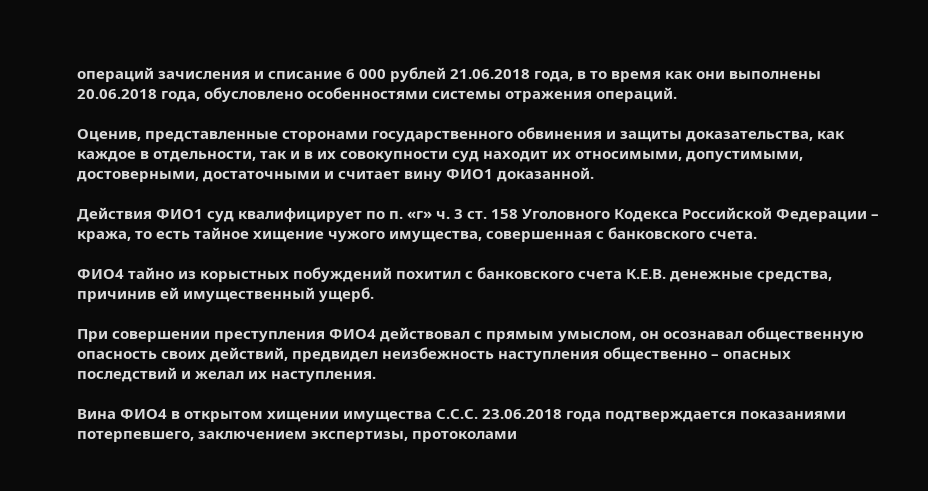операций зачисления и списание 6 000 рублей 21.06.2018 года, в то время как они выполнены 20.06.2018 года, обусловлено особенностями системы отражения операций.

Оценив, представленные сторонами государственного обвинения и защиты доказательства, как каждое в отдельности, так и в их совокупности суд находит их относимыми, допустимыми, достоверными, достаточными и считает вину ФИО1 доказанной.

Действия ФИО1 суд квалифицирует по п. «г» ч. 3 ст. 158 Уголовного Кодекса Российской Федерации – кража, то есть тайное хищение чужого имущества, совершенная с банковского счета.

ФИО4 тайно из корыстных побуждений похитил с банковского счета К.Е.В. денежные средства, причинив ей имущественный ущерб.

При совершении преступления ФИО4 действовал с прямым умыслом, он осознавал общественную опасность своих действий, предвидел неизбежность наступления общественно – опасных последствий и желал их наступления.

Вина ФИО4 в открытом хищении имущества С.С.С. 23.06.2018 года подтверждается показаниями потерпевшего, заключением экспертизы, протоколами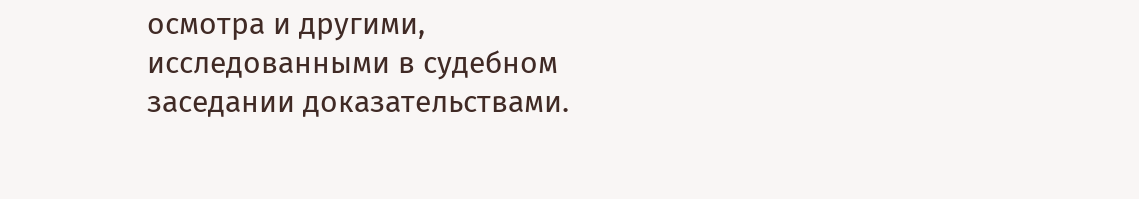осмотра и другими, исследованными в судебном заседании доказательствами.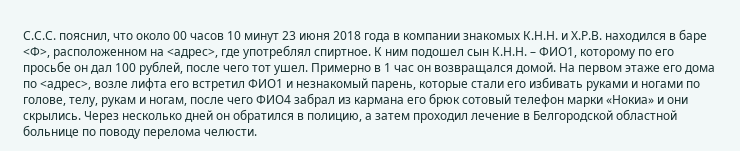С.С.С. пояснил, что около 00 часов 10 минут 23 июня 2018 года в компании знакомых К.Н.Н. и Х.Р.В. находился в баре <Ф>, расположенном на <адрес>, где употреблял спиртное. К ним подошел сын К.Н.Н. – ФИО1, которому по его просьбе он дал 100 рублей, после чего тот ушел. Примерно в 1 час он возвращался домой. На первом этаже его дома по <адрес>, возле лифта его встретил ФИО1 и незнакомый парень, которые стали его избивать руками и ногами по голове, телу, рукам и ногам, после чего ФИО4 забрал из кармана его брюк сотовый телефон марки «Нокиа» и они скрылись. Через несколько дней он обратился в полицию, а затем проходил лечение в Белгородской областной больнице по поводу перелома челюсти.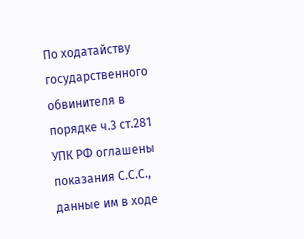По ходатайству государственного обвинителя в порядке ч.3 ст.281 УПК РФ оглашены показания С.С.С., данные им в ходе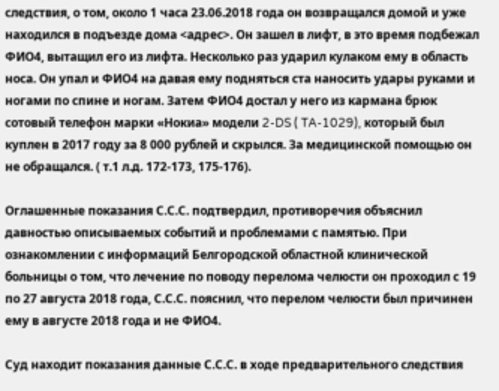следствия, о том, около 1 часа 23.06.2018 года он возвращался домой и уже находился в подъезде дома <адрес>. Он зашел в лифт, в это время подбежал ФИО4, вытащил его из лифта. Несколько раз ударил кулаком ему в область носа. Он упал и ФИО4 на давая ему подняться ста наносить удары руками и ногами по спине и ногам. Затем ФИО4 достал у него из кармана брюк сотовый телефон марки «Нокиа» модели 2-DS ( TA-1029), который был куплен в 2017 году за 8 000 рублей и скрылся. За медицинской помощью он не обращался. ( т.1 л.д. 172-173, 175-176).

Оглашенные показания С.С.С. подтвердил, противоречия объяснил давностью описываемых событий и проблемами с памятью. При ознакомлении с информаций Белгородской областной клинической больницы о том, что лечение по поводу перелома челюсти он проходил с 19 по 27 августа 2018 года, С.С.С. пояснил, что перелом челюсти был причинен ему в августе 2018 года и не ФИО4.

Суд находит показания данные С.С.С. в ходе предварительного следствия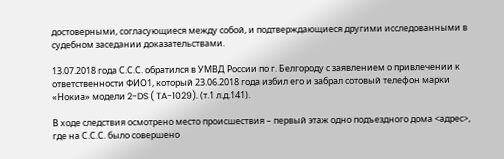достоверными, согласующиеся между собой, и подтверждающиеся другими исследованными в судебном заседании доказательствами.

13.07.2018 года С.С.С. обратился в УМВД России по г. Белгороду с заявлением о привлечении к ответственности ФИО1, который 23.06.2018 года избил его и забрал сотовый телефон марки «Нокиа» модели 2-DS ( TA-1029). (т.1 л.д.141).

В ходе следствия осмотрено место происшествия – первый этаж одно подъездного дома <адрес>, где на С.С.С. было совершено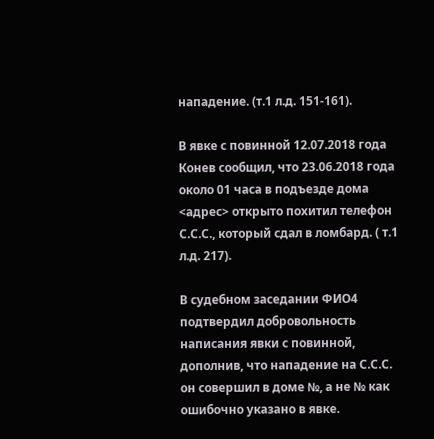нападение. (т.1 л.д. 151-161).

В явке с повинной 12.07.2018 года Конев сообщил, что 23.06.2018 года около 01 часа в подъезде дома <адрес> открыто похитил телефон С.С.С., который сдал в ломбард. ( т.1 л.д. 217).

В судебном заседании ФИО4 подтвердил добровольность написания явки с повинной, дополнив, что нападение на С.С.С. он совершил в доме №, а не № как ошибочно указано в явке.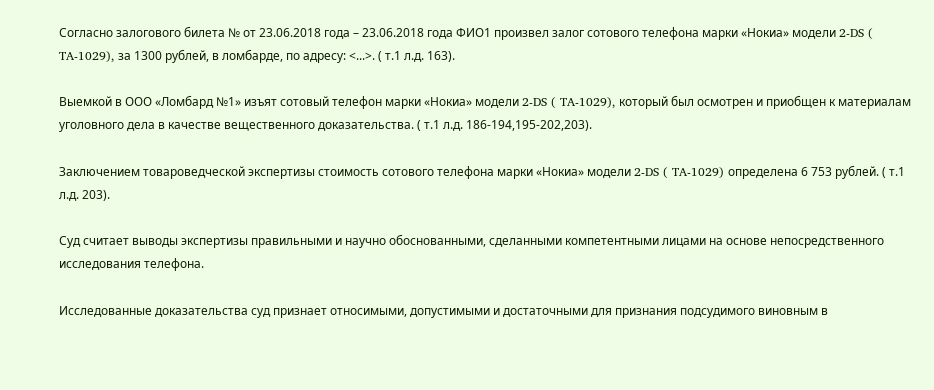Согласно залогового билета № от 23.06.2018 года – 23.06.2018 года ФИО1 произвел залог сотового телефона марки «Нокиа» модели 2-DS ( TA-1029), за 1300 рублей, в ломбарде, по адресу: <...>. ( т.1 л.д. 163).

Выемкой в ООО «Ломбард №1» изъят сотовый телефон марки «Нокиа» модели 2-DS ( TA-1029), который был осмотрен и приобщен к материалам уголовного дела в качестве вещественного доказательства. ( т.1 л.д. 186-194,195-202,203).

Заключением товароведческой экспертизы стоимость сотового телефона марки «Нокиа» модели 2-DS ( TA-1029) определена 6 753 рублей. ( т.1 л.д. 203).

Суд считает выводы экспертизы правильными и научно обоснованными, сделанными компетентными лицами на основе непосредственного исследования телефона.

Исследованные доказательства суд признает относимыми, допустимыми и достаточными для признания подсудимого виновным в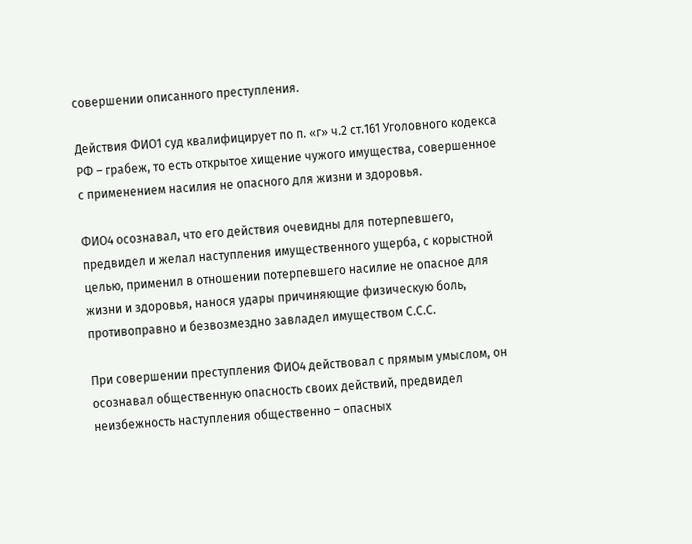совершении описанного преступления.

Действия ФИО1 суд квалифицирует по п. «г» ч.2 ст.161 Уголовного кодекса РФ – грабеж, то есть открытое хищение чужого имущества, совершенное с применением насилия не опасного для жизни и здоровья.

ФИО4 осознавал, что его действия очевидны для потерпевшего, предвидел и желал наступления имущественного ущерба, с корыстной целью, применил в отношении потерпевшего насилие не опасное для жизни и здоровья, нанося удары причиняющие физическую боль, противоправно и безвозмездно завладел имуществом С.С.С.

При совершении преступления ФИО4 действовал с прямым умыслом, он осознавал общественную опасность своих действий, предвидел неизбежность наступления общественно – опасных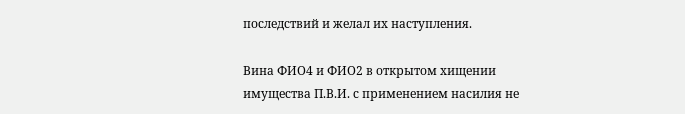последствий и желал их наступления.

Вина ФИО4 и ФИО2 в открытом хищении имущества П.В.И. с применением насилия не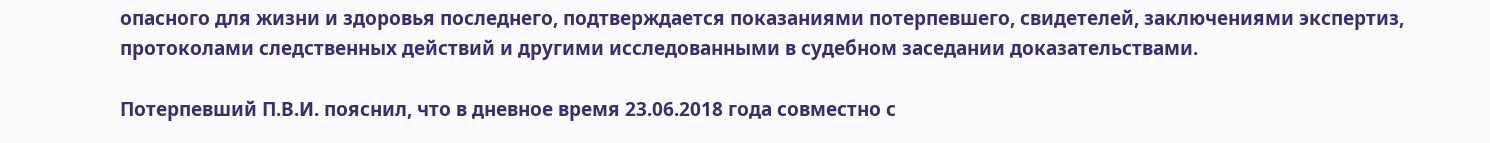опасного для жизни и здоровья последнего, подтверждается показаниями потерпевшего, свидетелей, заключениями экспертиз, протоколами следственных действий и другими исследованными в судебном заседании доказательствами.

Потерпевший П.В.И. пояснил, что в дневное время 23.06.2018 года совместно с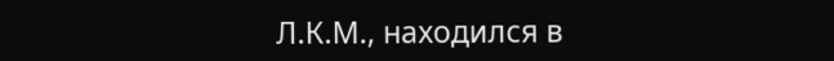Л.К.М., находился в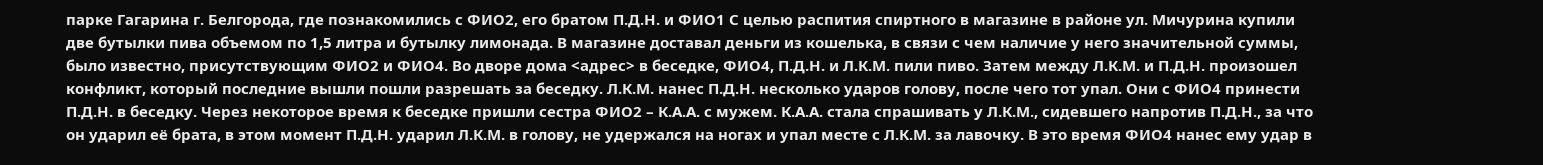парке Гагарина г. Белгорода, где познакомились с ФИО2, его братом П.Д.Н. и ФИО1 С целью распития спиртного в магазине в районе ул. Мичурина купили две бутылки пива объемом по 1,5 литра и бутылку лимонада. В магазине доставал деньги из кошелька, в связи с чем наличие у него значительной суммы, было известно, присутствующим ФИО2 и ФИО4. Во дворе дома <адрес> в беседке, ФИО4, П.Д.Н. и Л.К.М. пили пиво. Затем между Л.К.М. и П.Д.Н. произошел конфликт, который последние вышли пошли разрешать за беседку. Л.К.М. нанес П.Д.Н. несколько ударов голову, после чего тот упал. Они с ФИО4 принести П.Д.Н. в беседку. Через некоторое время к беседке пришли сестра ФИО2 – К.А.А. с мужем. К.А.А. стала спрашивать у Л.К.М., сидевшего напротив П.Д.Н., за что он ударил её брата, в этом момент П.Д.Н. ударил Л.К.М. в голову, не удержался на ногах и упал месте с Л.К.М. за лавочку. В это время ФИО4 нанес ему удар в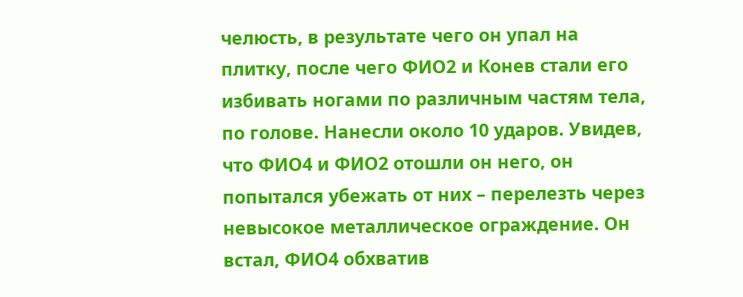челюсть, в результате чего он упал на плитку, после чего ФИО2 и Конев стали его избивать ногами по различным частям тела, по голове. Нанесли около 10 ударов. Увидев, что ФИО4 и ФИО2 отошли он него, он попытался убежать от них – перелезть через невысокое металлическое ограждение. Он встал, ФИО4 обхватив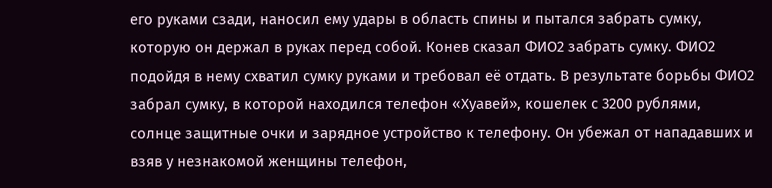его руками сзади, наносил ему удары в область спины и пытался забрать сумку, которую он держал в руках перед собой. Конев сказал ФИО2 забрать сумку. ФИО2 подойдя в нему схватил сумку руками и требовал её отдать. В результате борьбы ФИО2 забрал сумку, в которой находился телефон «Хуавей», кошелек с 3200 рублями, солнце защитные очки и зарядное устройство к телефону. Он убежал от нападавших и взяв у незнакомой женщины телефон,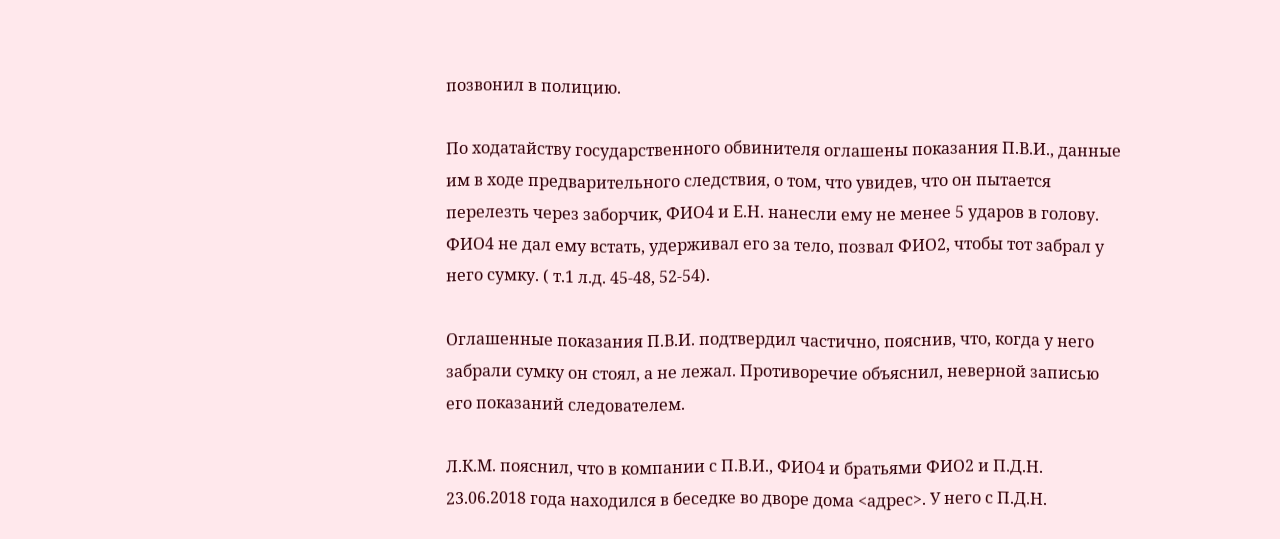позвонил в полицию.

По ходатайству государственного обвинителя оглашены показания П.В.И., данные им в ходе предварительного следствия, о том, что увидев, что он пытается перелезть через заборчик, ФИО4 и Е.Н. нанесли ему не менее 5 ударов в голову. ФИО4 не дал ему встать, удерживал его за тело, позвал ФИО2, чтобы тот забрал у него сумку. ( т.1 л.д. 45-48, 52-54).

Оглашенные показания П.В.И. подтвердил частично, пояснив, что, когда у него забрали сумку он стоял, а не лежал. Противоречие объяснил, неверной записью его показаний следователем.

Л.К.М. пояснил, что в компании с П.В.И., ФИО4 и братьями ФИО2 и П.Д.Н. 23.06.2018 года находился в беседке во дворе дома <адрес>. У него с П.Д.Н.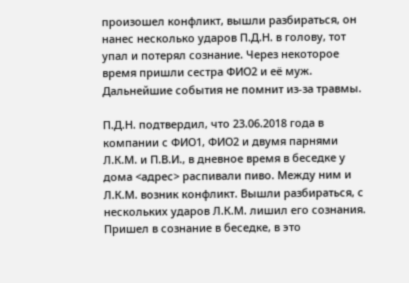произошел конфликт, вышли разбираться, он нанес несколько ударов П.Д.Н. в голову, тот упал и потерял сознание. Через некоторое время пришли сестра ФИО2 и её муж. Дальнейшие события не помнит из-за травмы.

П.Д.Н. подтвердил, что 23.06.2018 года в компании с ФИО1, ФИО2 и двумя парнями Л.К.М. и П.В.И., в дневное время в беседке у дома <адрес> распивали пиво. Между ним и Л.К.М. возник конфликт. Вышли разбираться, с нескольких ударов Л.К.М. лишил его сознания. Пришел в сознание в беседке, в это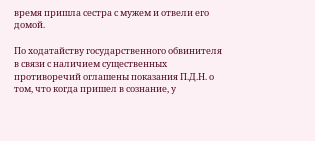время пришла сестра с мужем и отвели его домой.

По ходатайству государственного обвинителя в связи с наличием существенных противоречий оглашены показания П.Д.Н. о том, что когда пришел в сознание, у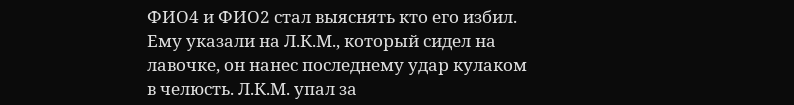ФИО4 и ФИО2 стал выяснять кто его избил. Ему указали на Л.К.М., который сидел на лавочке, он нанес последнему удар кулаком в челюсть. Л.К.М. упал за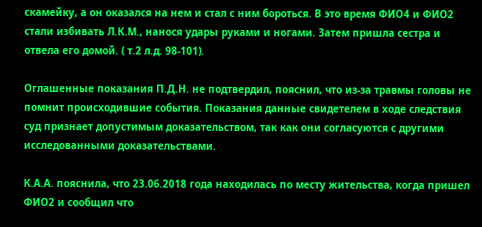скамейку, а он оказался на нем и стал с ним бороться. В это время ФИО4 и ФИО2 стали избивать Л.К.М., нанося удары руками и ногами. Затем пришла сестра и отвела его домой. ( т.2 л.д. 98-101).

Оглашенные показания П.Д.Н. не подтвердил, пояснил, что из-за травмы головы не помнит происходившие события. Показания данные свидетелем в ходе следствия суд признает допустимым доказательством, так как они согласуются с другими исследованными доказательствами.

К.А.А. пояснила, что 23.06.2018 года находилась по месту жительства, когда пришел ФИО2 и сообщил что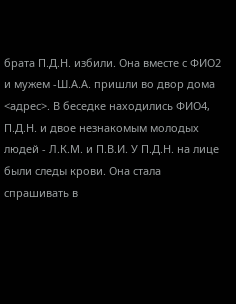брата П.Д.Н. избили. Она вместе с ФИО2 и мужем -Ш.А.А. пришли во двор дома <адрес>. В беседке находились ФИО4, П.Д.Н. и двое незнакомым молодых людей - Л.К.М. и П.В.И. У П.Д.Н. на лице были следы крови. Она стала спрашивать в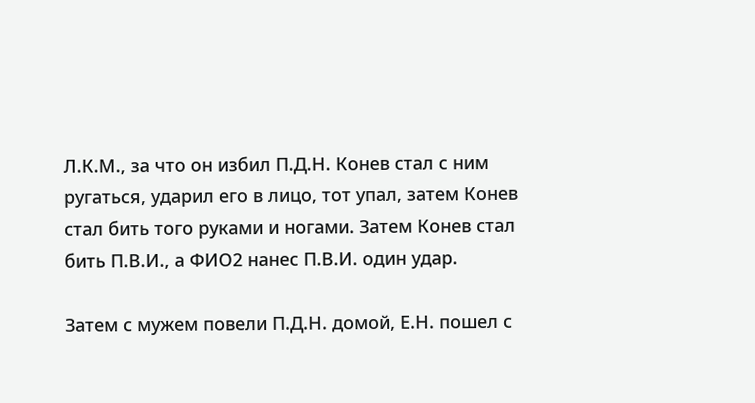Л.К.М., за что он избил П.Д.Н. Конев стал с ним ругаться, ударил его в лицо, тот упал, затем Конев стал бить того руками и ногами. Затем Конев стал бить П.В.И., а ФИО2 нанес П.В.И. один удар.

Затем с мужем повели П.Д.Н. домой, Е.Н. пошел с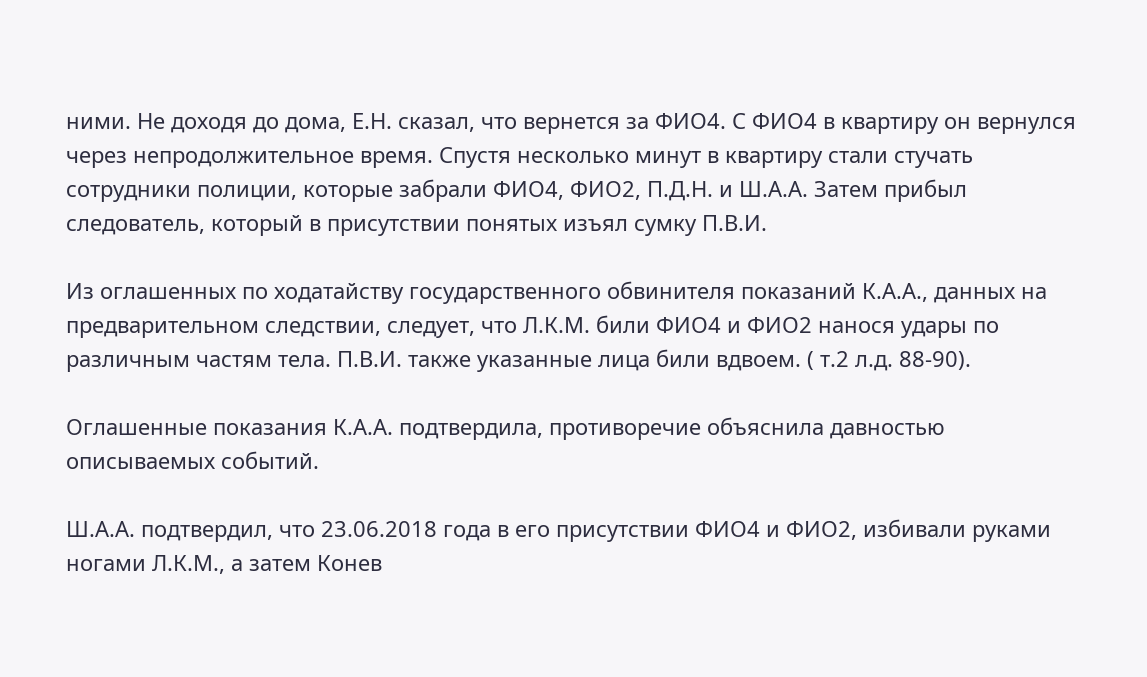ними. Не доходя до дома, Е.Н. сказал, что вернется за ФИО4. С ФИО4 в квартиру он вернулся через непродолжительное время. Спустя несколько минут в квартиру стали стучать сотрудники полиции, которые забрали ФИО4, ФИО2, П.Д.Н. и Ш.А.А. Затем прибыл следователь, который в присутствии понятых изъял сумку П.В.И.

Из оглашенных по ходатайству государственного обвинителя показаний К.А.А., данных на предварительном следствии, следует, что Л.К.М. били ФИО4 и ФИО2 нанося удары по различным частям тела. П.В.И. также указанные лица били вдвоем. ( т.2 л.д. 88-90).

Оглашенные показания К.А.А. подтвердила, противоречие объяснила давностью описываемых событий.

Ш.А.А. подтвердил, что 23.06.2018 года в его присутствии ФИО4 и ФИО2, избивали руками ногами Л.К.М., а затем Конев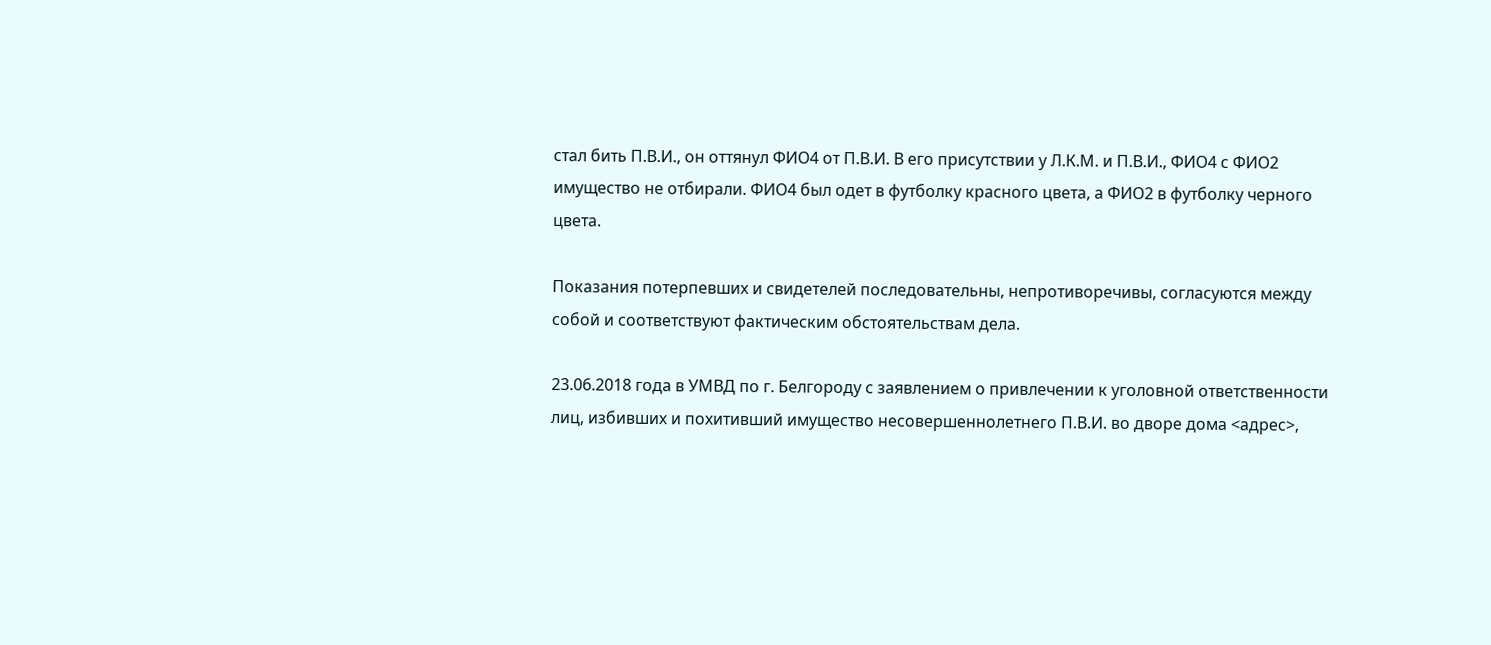стал бить П.В.И., он оттянул ФИО4 от П.В.И. В его присутствии у Л.К.М. и П.В.И., ФИО4 с ФИО2 имущество не отбирали. ФИО4 был одет в футболку красного цвета, а ФИО2 в футболку черного цвета.

Показания потерпевших и свидетелей последовательны, непротиворечивы, согласуются между собой и соответствуют фактическим обстоятельствам дела.

23.06.2018 года в УМВД по г. Белгороду с заявлением о привлечении к уголовной ответственности лиц, избивших и похитивший имущество несовершеннолетнего П.В.И. во дворе дома <адрес>,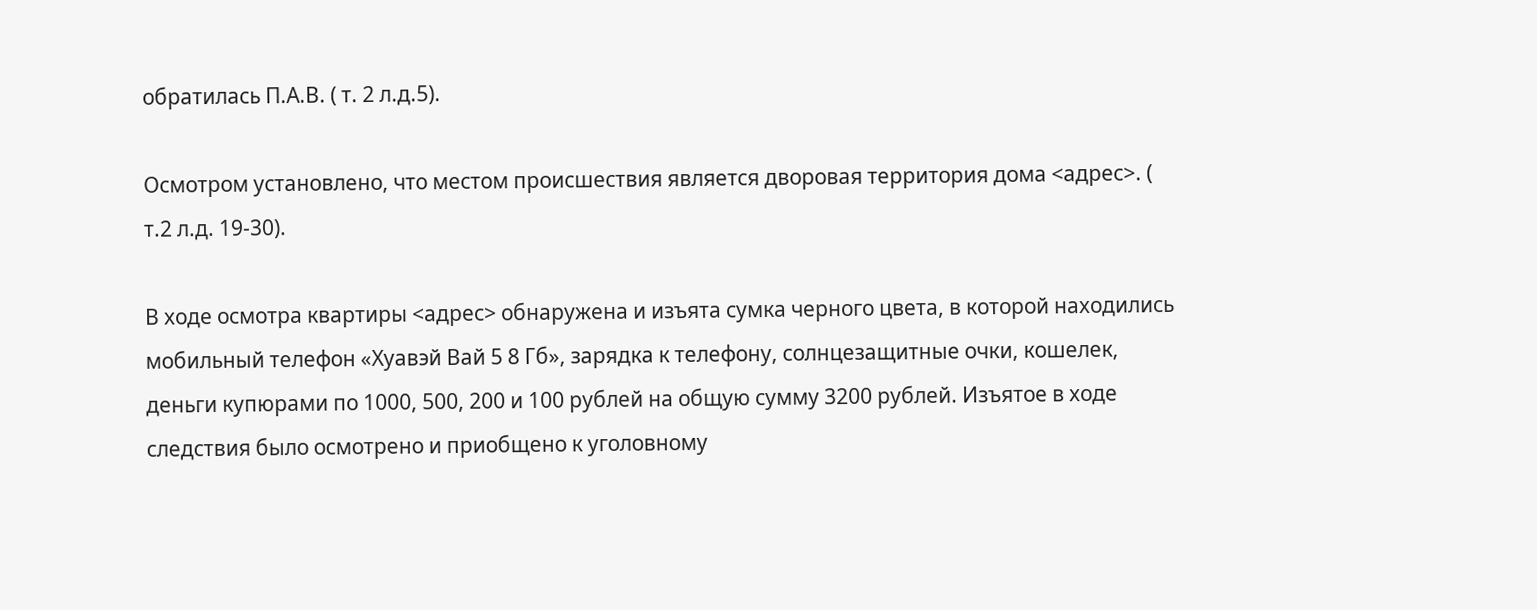обратилась П.А.В. ( т. 2 л.д.5).

Осмотром установлено, что местом происшествия является дворовая территория дома <адрес>. ( т.2 л.д. 19-30).

В ходе осмотра квартиры <адрес> обнаружена и изъята сумка черного цвета, в которой находились мобильный телефон «Хуавэй Вай 5 8 Гб», зарядка к телефону, солнцезащитные очки, кошелек, деньги купюрами по 1000, 500, 200 и 100 рублей на общую сумму 3200 рублей. Изъятое в ходе следствия было осмотрено и приобщено к уголовному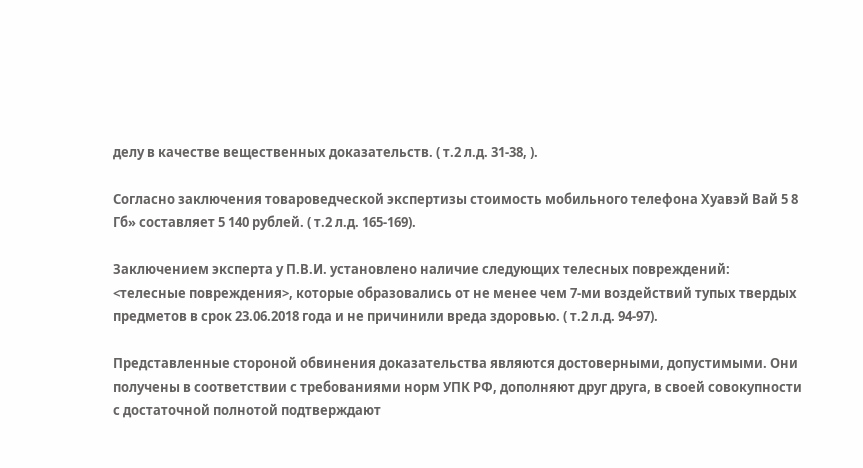делу в качестве вещественных доказательств. ( т.2 л.д. 31-38, ).

Согласно заключения товароведческой экспертизы стоимость мобильного телефона Хуавэй Вай 5 8 Гб» составляет 5 140 рублей. ( т.2 л.д. 165-169).

Заключением эксперта у П.В.И. установлено наличие следующих телесных повреждений: <телесные повреждения>, которые образовались от не менее чем 7-ми воздействий тупых твердых предметов в срок 23.06.2018 года и не причинили вреда здоровью. ( т.2 л.д. 94-97).

Представленные стороной обвинения доказательства являются достоверными, допустимыми. Они получены в соответствии с требованиями норм УПК РФ, дополняют друг друга, в своей совокупности с достаточной полнотой подтверждают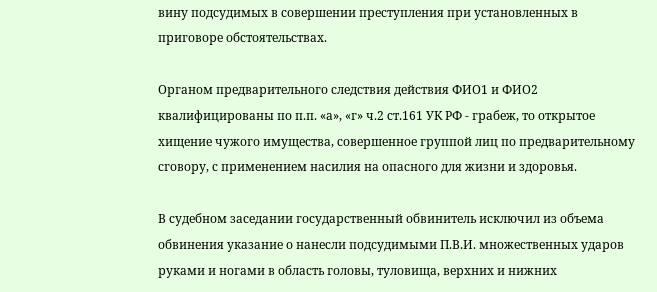вину подсудимых в совершении преступления при установленных в приговоре обстоятельствах.

Органом предварительного следствия действия ФИО1 и ФИО2 квалифицированы по п.п. «а», «г» ч.2 ст.161 УК РФ - грабеж, то открытое хищение чужого имущества, совершенное группой лиц по предварительному сговору, с применением насилия на опасного для жизни и здоровья.

В судебном заседании государственный обвинитель исключил из объема обвинения указание о нанесли подсудимыми П.В.И. множественных ударов руками и ногами в область головы, туловища, верхних и нижних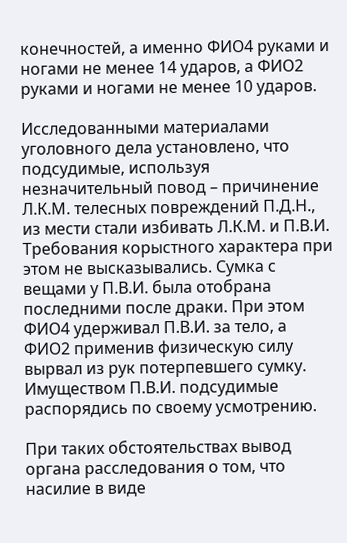конечностей, а именно ФИО4 руками и ногами не менее 14 ударов, а ФИО2 руками и ногами не менее 10 ударов.

Исследованными материалами уголовного дела установлено, что подсудимые, используя незначительный повод – причинение Л.К.М. телесных повреждений П.Д.Н., из мести стали избивать Л.К.М. и П.В.И. Требования корыстного характера при этом не высказывались. Сумка с вещами у П.В.И. была отобрана последними после драки. При этом ФИО4 удерживал П.В.И. за тело, а ФИО2 применив физическую силу вырвал из рук потерпевшего сумку. Имуществом П.В.И. подсудимые распорядись по своему усмотрению.

При таких обстоятельствах вывод органа расследования о том, что насилие в виде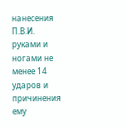нанесения П.В.И. руками и ногами не менее 14 ударов и причинения ему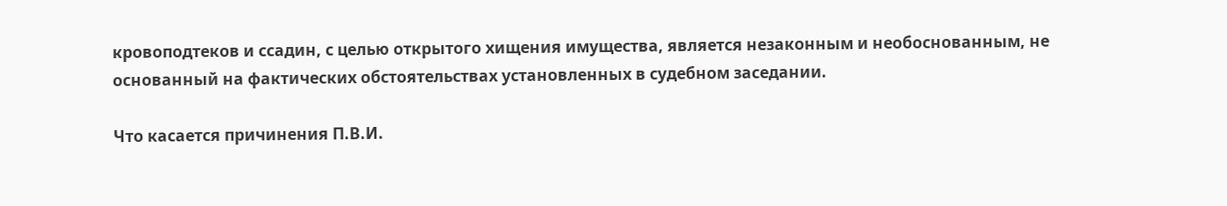кровоподтеков и ссадин, с целью открытого хищения имущества, является незаконным и необоснованным, не основанный на фактических обстоятельствах установленных в судебном заседании.

Что касается причинения П.В.И.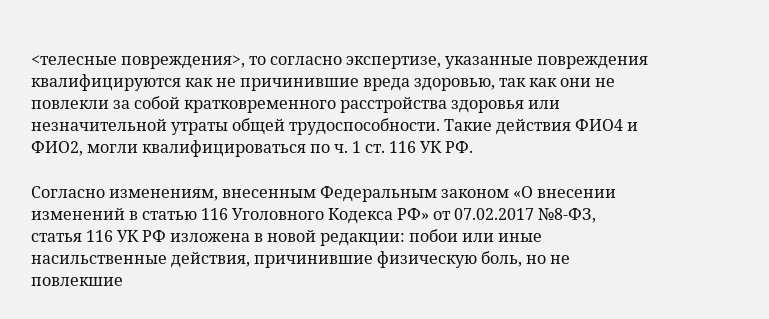<телесные повреждения>, то согласно экспертизе, указанные повреждения квалифицируются как не причинившие вреда здоровью, так как они не повлекли за собой кратковременного расстройства здоровья или незначительной утраты общей трудоспособности. Такие действия ФИО4 и ФИО2, могли квалифицироваться по ч. 1 ст. 116 УК РФ.

Согласно изменениям, внесенным Федеральным законом «О внесении изменений в статью 116 Уголовного Кодекса РФ» от 07.02.2017 №8-ФЗ, статья 116 УК РФ изложена в новой редакции: побои или иные насильственные действия, причинившие физическую боль, но не повлекшие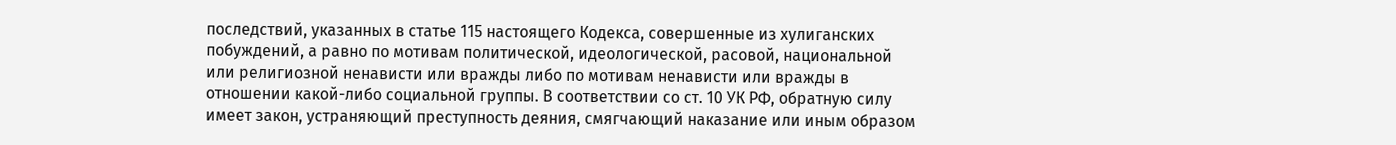последствий, указанных в статье 115 настоящего Кодекса, совершенные из хулиганских побуждений, а равно по мотивам политической, идеологической, расовой, национальной или религиозной ненависти или вражды либо по мотивам ненависти или вражды в отношении какой-либо социальной группы. В соответствии со ст. 10 УК РФ, обратную силу имеет закон, устраняющий преступность деяния, смягчающий наказание или иным образом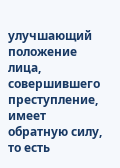улучшающий положение лица, совершившего преступление, имеет обратную силу, то есть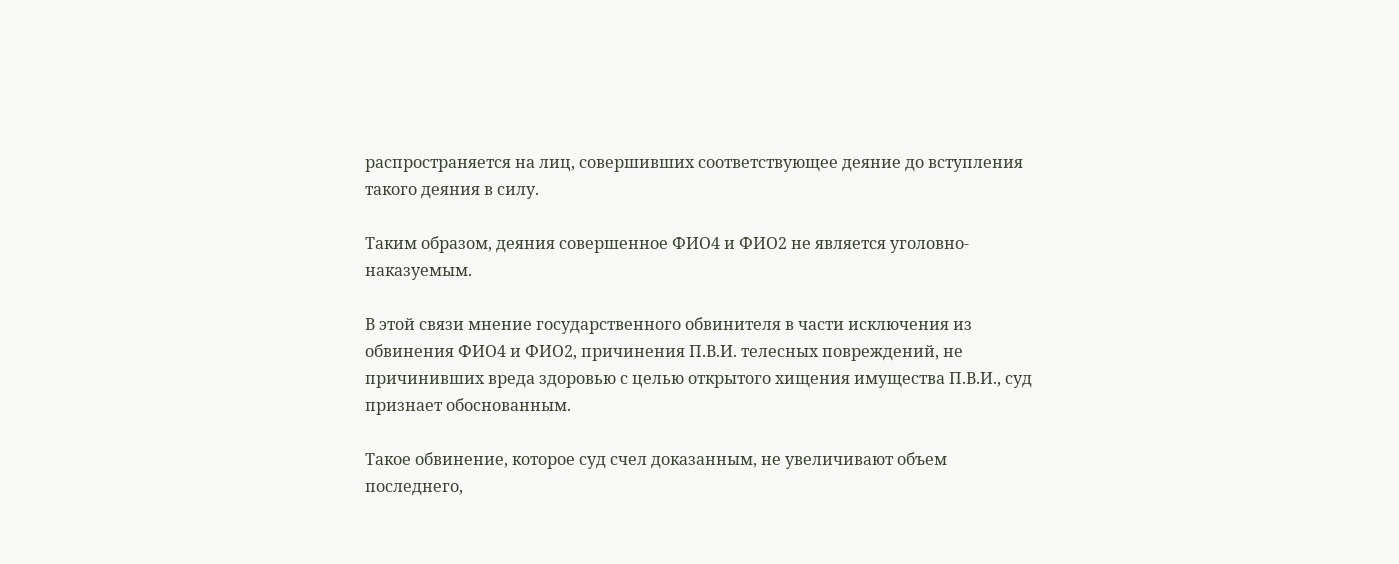распространяется на лиц, совершивших соответствующее деяние до вступления такого деяния в силу.

Таким образом, деяния совершенное ФИО4 и ФИО2 не является уголовно-наказуемым.

В этой связи мнение государственного обвинителя в части исключения из обвинения ФИО4 и ФИО2, причинения П.В.И. телесных повреждений, не причинивших вреда здоровью с целью открытого хищения имущества П.В.И., суд признает обоснованным.

Такое обвинение, которое суд счел доказанным, не увеличивают объем последнего,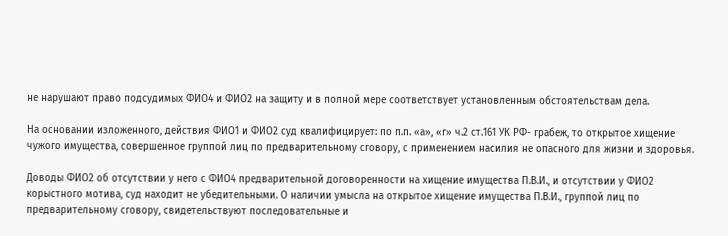не нарушают право подсудимых ФИО4 и ФИО2 на защиту и в полной мере соответствует установленным обстоятельствам дела.

На основании изложенного, действия ФИО1 и ФИО2 суд квалифицирует: по п.п. «а», «г» ч.2 ст.161 УК РФ- грабеж, то открытое хищение чужого имущества, совершенное группой лиц по предварительному сговору, с применением насилия не опасного для жизни и здоровья.

Доводы ФИО2 об отсутствии у него с ФИО4 предварительной договоренности на хищение имущества П.В.И., и отсутствии у ФИО2 корыстного мотива, суд находит не убедительными. О наличии умысла на открытое хищение имущества П.В.И., группой лиц по предварительному сговору, свидетельствуют последовательные и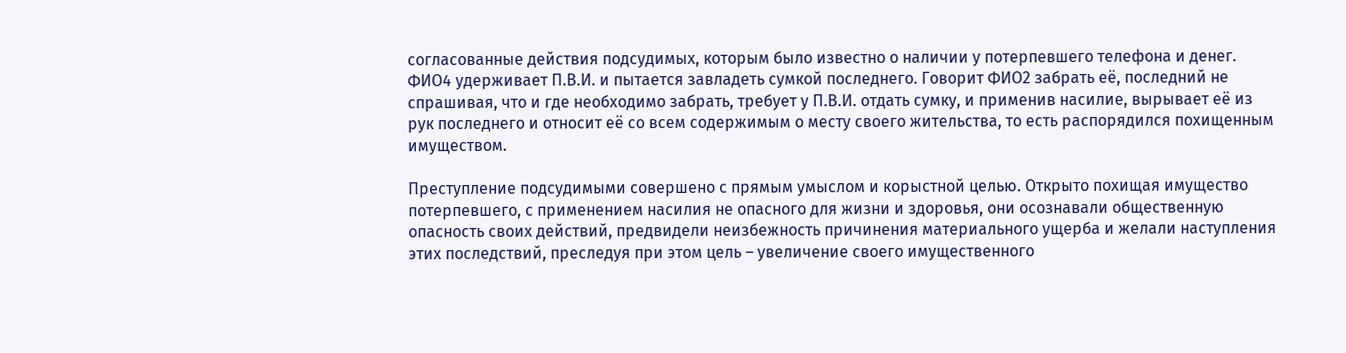согласованные действия подсудимых, которым было известно о наличии у потерпевшего телефона и денег. ФИО4 удерживает П.В.И. и пытается завладеть сумкой последнего. Говорит ФИО2 забрать её, последний не спрашивая, что и где необходимо забрать, требует у П.В.И. отдать сумку, и применив насилие, вырывает её из рук последнего и относит её со всем содержимым о месту своего жительства, то есть распорядился похищенным имуществом.

Преступление подсудимыми совершено с прямым умыслом и корыстной целью. Открыто похищая имущество потерпевшего, с применением насилия не опасного для жизни и здоровья, они осознавали общественную опасность своих действий, предвидели неизбежность причинения материального ущерба и желали наступления этих последствий, преследуя при этом цель – увеличение своего имущественного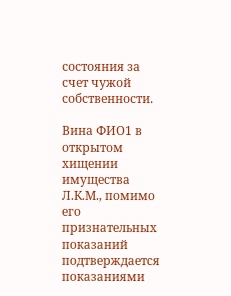состояния за счет чужой собственности.

Вина ФИО1 в открытом хищении имущества Л.К.М., помимо его признательных показаний подтверждается показаниями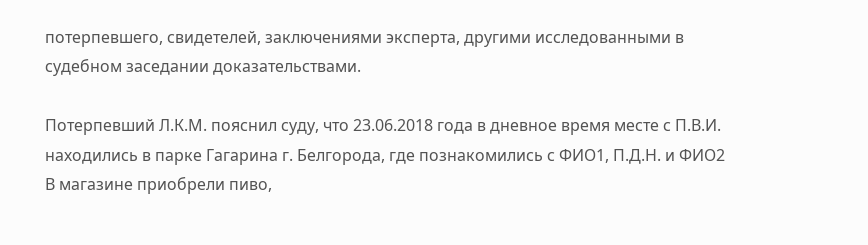потерпевшего, свидетелей, заключениями эксперта, другими исследованными в судебном заседании доказательствами.

Потерпевший Л.К.М. пояснил суду, что 23.06.2018 года в дневное время месте с П.В.И. находились в парке Гагарина г. Белгорода, где познакомились с ФИО1, П.Д.Н. и ФИО2 В магазине приобрели пиво,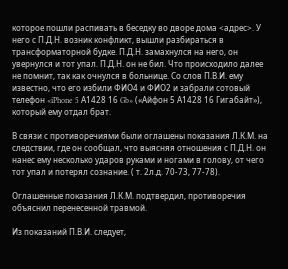которое пошли распивать в беседку во дворе дома <адрес>. У него с П.Д.Н. возник конфликт, вышли разбираться в трансформаторной будке. П.Д.Н. замахнулся на него, он увернулся и тот упал. П.Д.Н. он не бил. Что происходило далее не помнит, так как очнулся в больнице. Со слов П.В.И. ему известно, что его избили ФИО4 и ФИО2 и забрали сотовый телефон «iPhone 5 А1428 16 Gb» («Айфон 5 А1428 16 Гигабайт»), который ему отдал брат.

В связи с противоречиями были оглашены показания Л.К.М. на следствии, где он сообщал, что выясняя отношения с П.Д.Н. он нанес ему несколько ударов руками и ногами в голову, от чего тот упал и потерял сознание. ( т. 2л.д. 70-73, 77-78).

Оглашенные показания Л.К.М. подтвердил, противоречия объяснил перенесенной травмой.

Из показаний П.В.И. следует,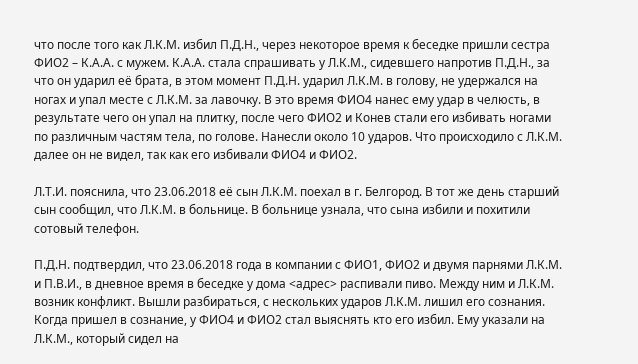что после того как Л.К.М. избил П.Д.Н., через некоторое время к беседке пришли сестра ФИО2 – К.А.А. с мужем. К.А.А. стала спрашивать у Л.К.М., сидевшего напротив П.Д.Н., за что он ударил её брата, в этом момент П.Д.Н. ударил Л.К.М. в голову, не удержался на ногах и упал месте с Л.К.М. за лавочку. В это время ФИО4 нанес ему удар в челюсть, в результате чего он упал на плитку, после чего ФИО2 и Конев стали его избивать ногами по различным частям тела, по голове. Нанесли около 10 ударов. Что происходило с Л.К.М. далее он не видел, так как его избивали ФИО4 и ФИО2.

Л.Т.И. пояснила, что 23.06.2018 её сын Л.К.М. поехал в г. Белгород. В тот же день старший сын сообщил, что Л.К.М. в больнице. В больнице узнала, что сына избили и похитили сотовый телефон.

П.Д.Н. подтвердил, что 23.06.2018 года в компании с ФИО1, ФИО2 и двумя парнями Л.К.М. и П.В.И., в дневное время в беседке у дома <адрес> распивали пиво. Между ним и Л.К.М. возник конфликт. Вышли разбираться, с нескольких ударов Л.К.М. лишил его сознания. Когда пришел в сознание, у ФИО4 и ФИО2 стал выяснять кто его избил. Ему указали на Л.К.М., который сидел на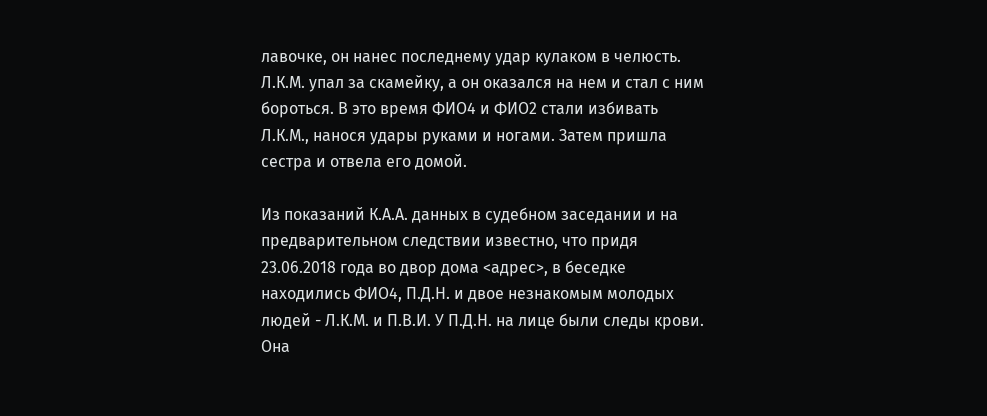лавочке, он нанес последнему удар кулаком в челюсть. Л.К.М. упал за скамейку, а он оказался на нем и стал с ним бороться. В это время ФИО4 и ФИО2 стали избивать Л.К.М., нанося удары руками и ногами. Затем пришла сестра и отвела его домой.

Из показаний К.А.А. данных в судебном заседании и на предварительном следствии известно, что придя 23.06.2018 года во двор дома <адрес>, в беседке находились ФИО4, П.Д.Н. и двое незнакомым молодых людей - Л.К.М. и П.В.И. У П.Д.Н. на лице были следы крови. Она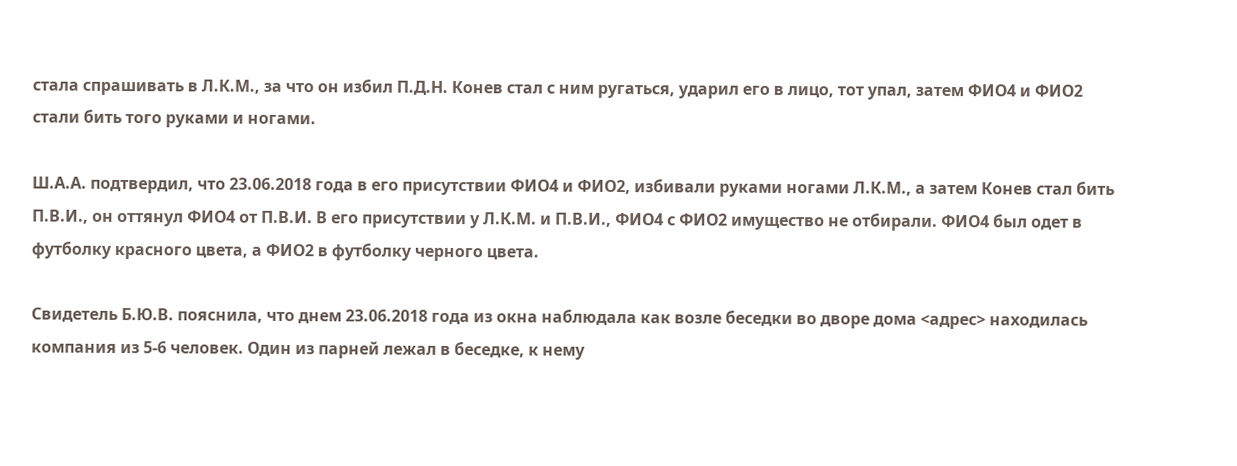стала спрашивать в Л.К.М., за что он избил П.Д.Н. Конев стал с ним ругаться, ударил его в лицо, тот упал, затем ФИО4 и ФИО2 стали бить того руками и ногами.

Ш.А.А. подтвердил, что 23.06.2018 года в его присутствии ФИО4 и ФИО2, избивали руками ногами Л.К.М., а затем Конев стал бить П.В.И., он оттянул ФИО4 от П.В.И. В его присутствии у Л.К.М. и П.В.И., ФИО4 с ФИО2 имущество не отбирали. ФИО4 был одет в футболку красного цвета, а ФИО2 в футболку черного цвета.

Свидетель Б.Ю.В. пояснила, что днем 23.06.2018 года из окна наблюдала как возле беседки во дворе дома <адрес> находилась компания из 5-6 человек. Один из парней лежал в беседке, к нему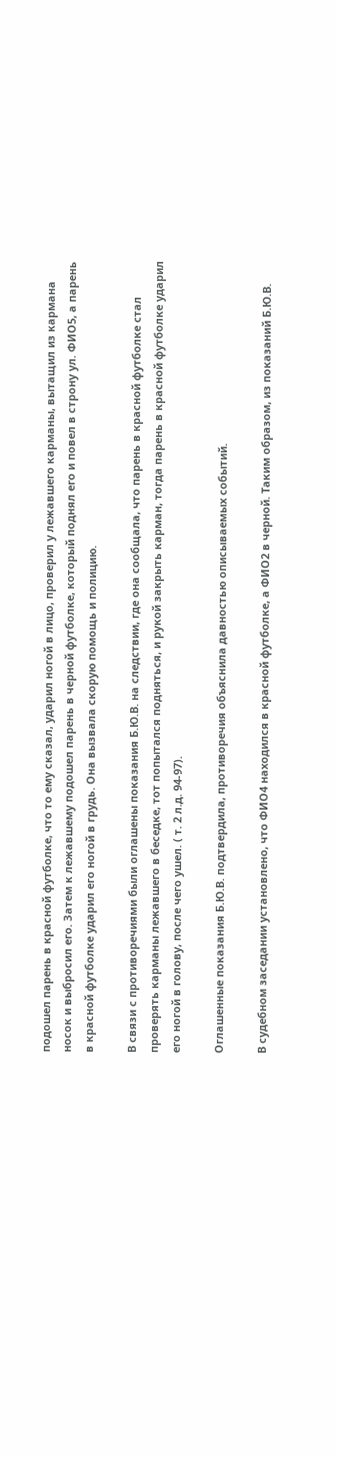подошел парень в красной футболке, что то ему сказал, ударил ногой в лицо, проверил у лежавшего карманы, вытащил из кармана носок и выбросил его. Затем к лежавшему подошел парень в черной футболке, который поднял его и повел в строну ул. ФИО5, а парень в красной футболке ударил его ногой в грудь. Она вызвала скорую помощь и полицию.

В связи с противоречиями были оглашены показания Б.Ю.В. на следствии, где она сообщала, что парень в красной футболке стал проверять карманы лежавшего в беседке, тот попытался подняться, и рукой закрыть карман, тогда парень в красной футболке ударил его ногой в голову, после чего ушел. ( т. 2 л.д. 94-97).

Оглашенные показания Б.Ю.В. подтвердила, противоречия объяснила давностью описываемых событий.

В судебном заседании установлено, что ФИО4 находился в красной футболке, а ФИО2 в черной. Таким образом, из показаний Б.Ю.В.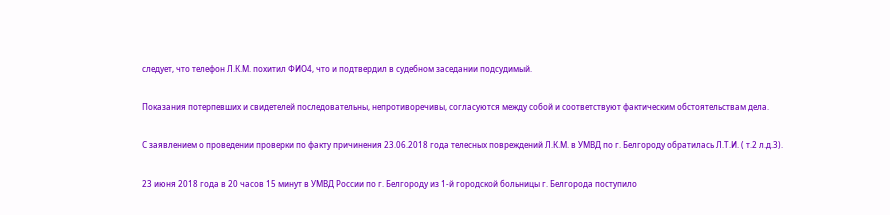следует, что телефон Л.К.М. похитил ФИО4, что и подтвердил в судебном заседании подсудимый.

Показания потерпевших и свидетелей последовательны, непротиворечивы, согласуются между собой и соответствуют фактическим обстоятельствам дела.

С заявлением о проведении проверки по факту причинения 23.06.2018 года телесных повреждений Л.К.М. в УМВД по г. Белгороду обратилась Л.Т.И. ( т.2 л.д.3).

23 июня 2018 года в 20 часов 15 минут в УМВД России по г. Белгороду из 1-й городской больницы г. Белгорода поступило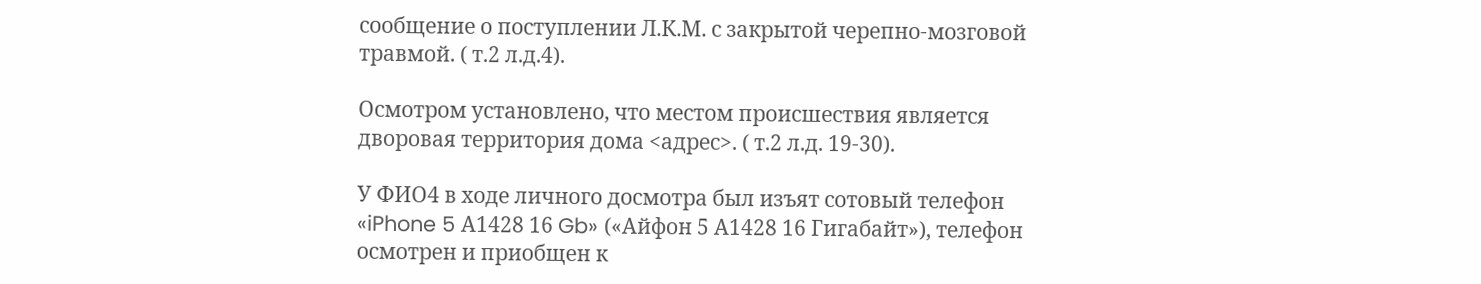сообщение о поступлении Л.К.М. с закрытой черепно-мозговой травмой. ( т.2 л.д.4).

Осмотром установлено, что местом происшествия является дворовая территория дома <адрес>. ( т.2 л.д. 19-30).

У ФИО4 в ходе личного досмотра был изъят сотовый телефон «iPhone 5 А1428 16 Gb» («Айфон 5 А1428 16 Гигабайт»), телефон осмотрен и приобщен к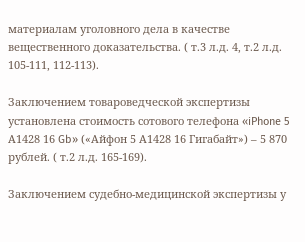материалам уголовного дела в качестве вещественного доказательства. ( т.3 л.д. 4, т.2 л.д. 105-111, 112-113).

Заключением товароведческой экспертизы установлена стоимость сотового телефона «iPhone 5 А1428 16 Gb» («Айфон 5 А1428 16 Гигабайт») – 5 870 рублей. ( т.2 л.д. 165-169).

Заключением судебно-медицинской экспертизы у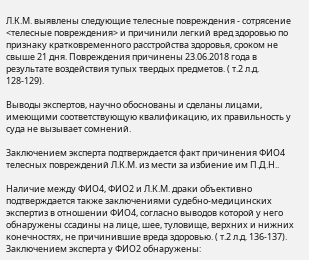Л.К.М. выявлены следующие телесные повреждения - сотрясение <телесные повреждения> и причинили легкий вред здоровью по признаку кратковременного расстройства здоровья, сроком не свыше 21 дня. Повреждения причинены 23.06.2018 года в результате воздействия тупых твердых предметов. ( т.2 л.д. 128-129).

Выводы экспертов, научно обоснованы и сделаны лицами, имеющими соответствующую квалификацию, их правильность у суда не вызывает сомнений.

Заключением эксперта подтверждается факт причинения ФИО4 телесных повреждений Л.К.М. из мести за избиение им П.Д.Н..

Наличие между ФИО4, ФИО2 и Л.К.М. драки объективно подтверждается также заключениями судебно-медицинских экспертиз в отношении ФИО4, согласно выводов которой у него обнаружены ссадины на лице, шее, туловище, верхних и нижних конечностях, не причинившие вреда здоровью. ( т.2 л.д. 136-137). Заключением эксперта у ФИО2 обнаружены: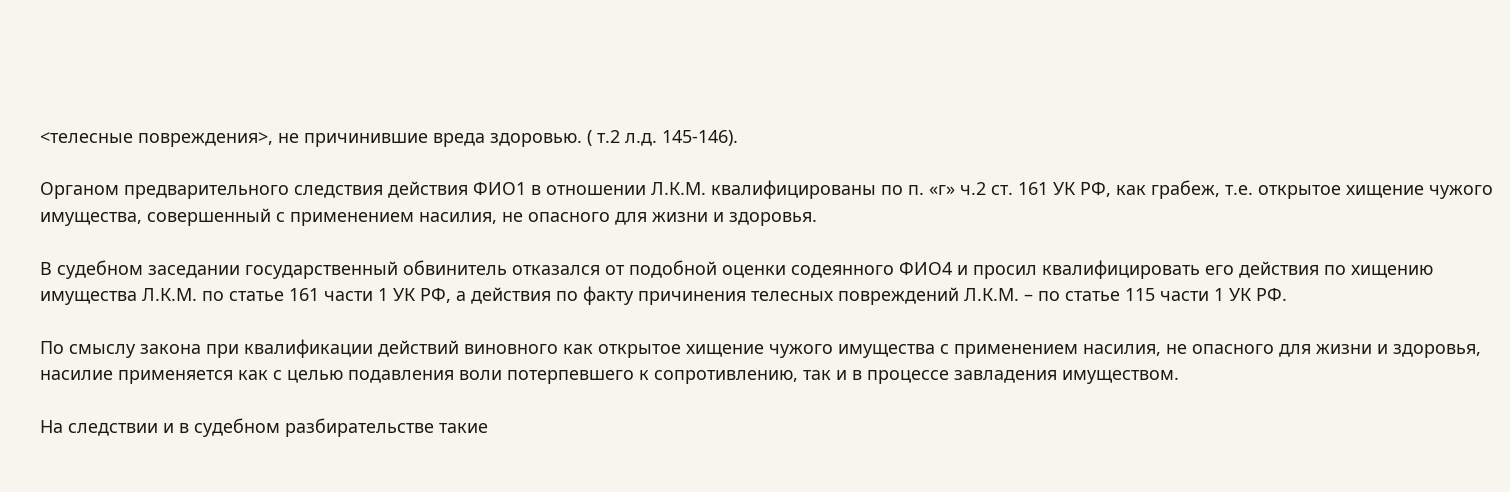<телесные повреждения>, не причинившие вреда здоровью. ( т.2 л.д. 145-146).

Органом предварительного следствия действия ФИО1 в отношении Л.К.М. квалифицированы по п. «г» ч.2 ст. 161 УК РФ, как грабеж, т.е. открытое хищение чужого имущества, совершенный с применением насилия, не опасного для жизни и здоровья.

В судебном заседании государственный обвинитель отказался от подобной оценки содеянного ФИО4 и просил квалифицировать его действия по хищению имущества Л.К.М. по статье 161 части 1 УК РФ, а действия по факту причинения телесных повреждений Л.К.М. – по статье 115 части 1 УК РФ.

По смыслу закона при квалификации действий виновного как открытое хищение чужого имущества с применением насилия, не опасного для жизни и здоровья, насилие применяется как с целью подавления воли потерпевшего к сопротивлению, так и в процессе завладения имуществом.

На следствии и в судебном разбирательстве такие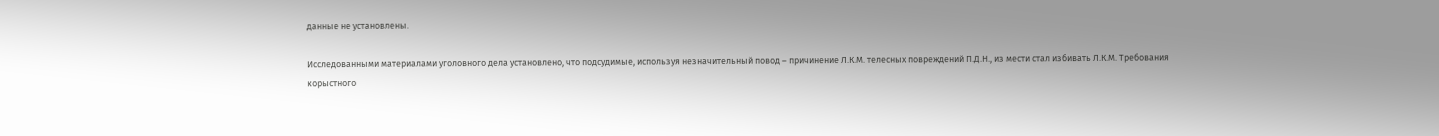данные не установлены.

Исследованными материалами уголовного дела установлено, что подсудимые, используя незначительный повод – причинение Л.К.М. телесных повреждений П.Д.Н., из мести стал избивать Л.К.М. Требования корыстного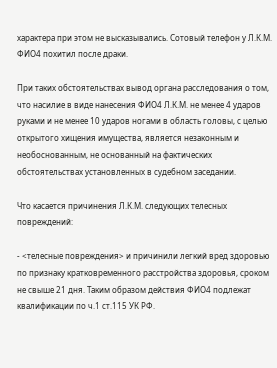характера при этом не высказывались. Сотовый телефон у Л.К.М. ФИО4 похитил после драки.

При таких обстоятельствах вывод органа расследования о том, что насилие в виде нанесения ФИО4 Л.К.М. не менее 4 ударов руками и не менее 10 ударов ногами в область головы, с целью открытого хищения имущества, является незаконным и необоснованным, не основанный на фактических обстоятельствах установленных в судебном заседании.

Что касается причинения Л.К.М. следующих телесных повреждений:

- <телесные повреждения> и причинили легкий вред здоровью по признаку кратковременного расстройства здоровья, сроком не свыше 21 дня. Таким образом действия ФИО4 подлежат квалификации по ч.1 ст.115 УК РФ.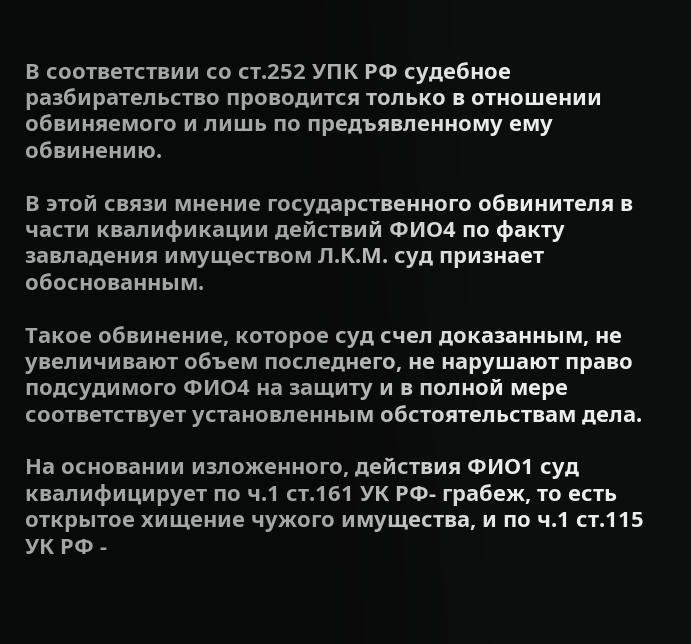В соответствии со ст.252 УПК РФ судебное разбирательство проводится только в отношении обвиняемого и лишь по предъявленному ему обвинению.

В этой связи мнение государственного обвинителя в части квалификации действий ФИО4 по факту завладения имуществом Л.К.М. суд признает обоснованным.

Такое обвинение, которое суд счел доказанным, не увеличивают объем последнего, не нарушают право подсудимого ФИО4 на защиту и в полной мере соответствует установленным обстоятельствам дела.

На основании изложенного, действия ФИО1 суд квалифицирует по ч.1 ст.161 УК РФ- грабеж, то есть открытое хищение чужого имущества, и по ч.1 ст.115 УК РФ -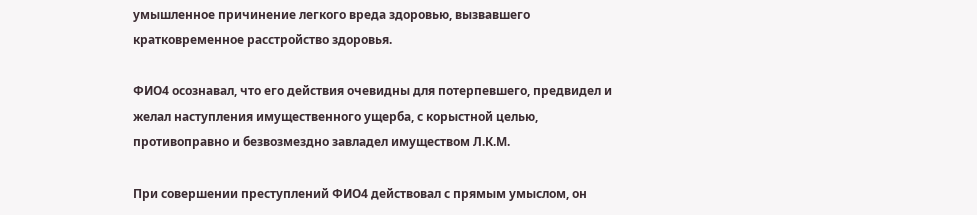умышленное причинение легкого вреда здоровью, вызвавшего кратковременное расстройство здоровья.

ФИО4 осознавал, что его действия очевидны для потерпевшего, предвидел и желал наступления имущественного ущерба, с корыстной целью, противоправно и безвозмездно завладел имуществом Л.К.М.

При совершении преступлений ФИО4 действовал с прямым умыслом, он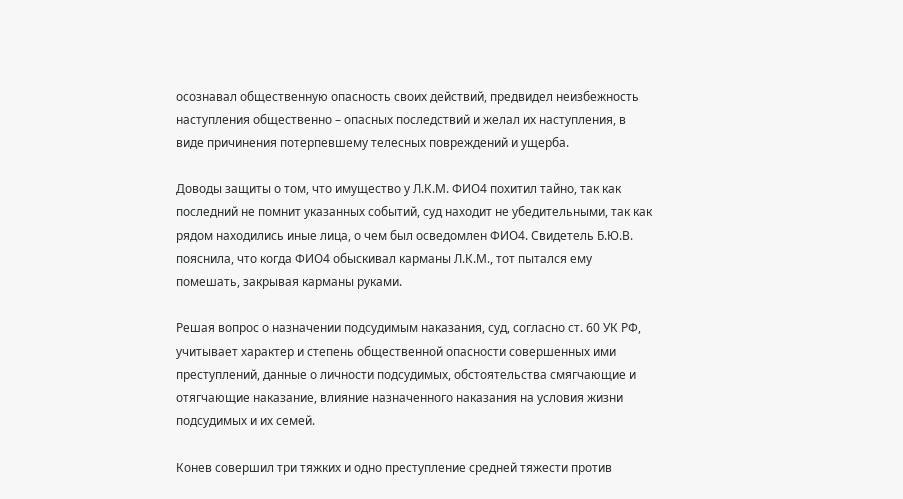осознавал общественную опасность своих действий, предвидел неизбежность наступления общественно – опасных последствий и желал их наступления, в виде причинения потерпевшему телесных повреждений и ущерба.

Доводы защиты о том, что имущество у Л.К.М. ФИО4 похитил тайно, так как последний не помнит указанных событий, суд находит не убедительными, так как рядом находились иные лица, о чем был осведомлен ФИО4. Свидетель Б.Ю.В. пояснила, что когда ФИО4 обыскивал карманы Л.К.М., тот пытался ему помешать, закрывая карманы руками.

Решая вопрос о назначении подсудимым наказания, суд, согласно ст. 60 УК РФ, учитывает характер и степень общественной опасности совершенных ими преступлений, данные о личности подсудимых, обстоятельства смягчающие и отягчающие наказание, влияние назначенного наказания на условия жизни подсудимых и их семей.

Конев совершил три тяжких и одно преступление средней тяжести против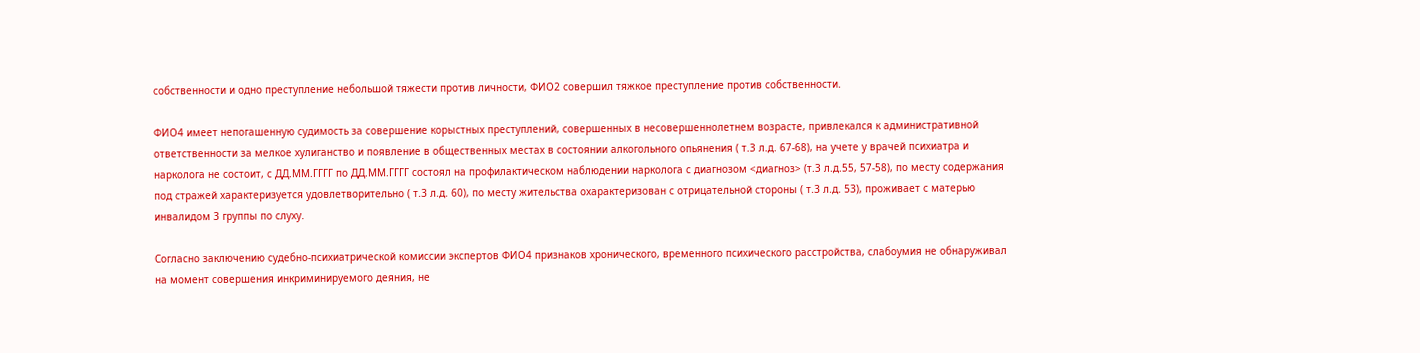собственности и одно преступление небольшой тяжести против личности, ФИО2 совершил тяжкое преступление против собственности.

ФИО4 имеет непогашенную судимость за совершение корыстных преступлений, совершенных в несовершеннолетнем возрасте, привлекался к административной ответственности за мелкое хулиганство и появление в общественных местах в состоянии алкогольного опьянения ( т.3 л.д. 67-68), на учете у врачей психиатра и нарколога не состоит, с ДД.ММ.ГГГГ по ДД.ММ.ГГГГ состоял на профилактическом наблюдении нарколога с диагнозом <диагноз> (т.3 л.д.55, 57-58), по месту содержания под стражей характеризуется удовлетворительно ( т.3 л.д. 60), по месту жительства охарактеризован с отрицательной стороны ( т.3 л.д. 53), проживает с матерью инвалидом 3 группы по слуху.

Согласно заключению судебно-психиатрической комиссии экспертов ФИО4 признаков хронического, временного психического расстройства, слабоумия не обнаруживал на момент совершения инкриминируемого деяния, не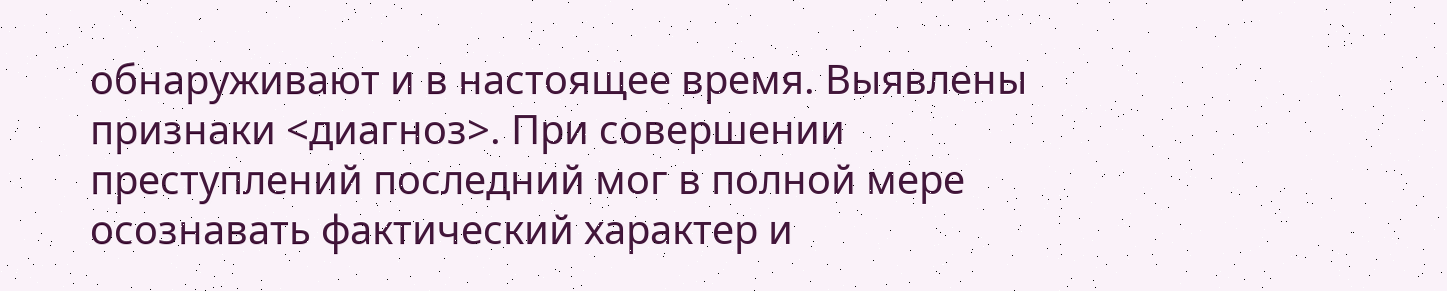обнаруживают и в настоящее время. Выявлены признаки <диагноз>. При совершении преступлений последний мог в полной мере осознавать фактический характер и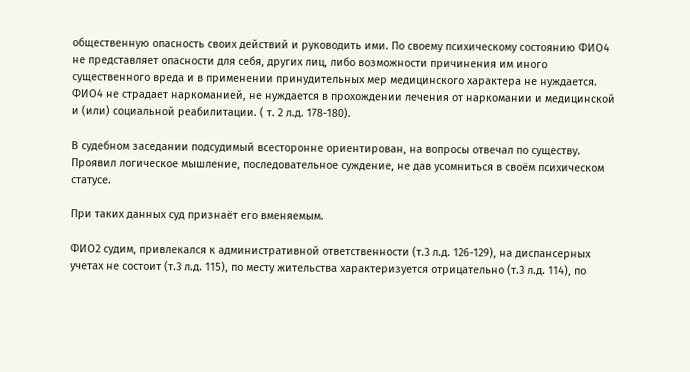общественную опасность своих действий и руководить ими. По своему психическому состоянию ФИО4 не представляет опасности для себя, других лиц, либо возможности причинения им иного существенного вреда и в применении принудительных мер медицинского характера не нуждается. ФИО4 не страдает наркоманией, не нуждается в прохождении лечения от наркомании и медицинской и (или) социальной реабилитации. ( т. 2 л.д. 178-180).

В судебном заседании подсудимый всесторонне ориентирован, на вопросы отвечал по существу. Проявил логическое мышление, последовательное суждение, не дав усомниться в своём психическом статусе.

При таких данных суд признаёт его вменяемым.

ФИО2 судим, привлекался к административной ответственности (т.3 л.д. 126-129), на диспансерных учетах не состоит (т.3 л.д. 115), по месту жительства характеризуется отрицательно (т.3 л.д. 114), по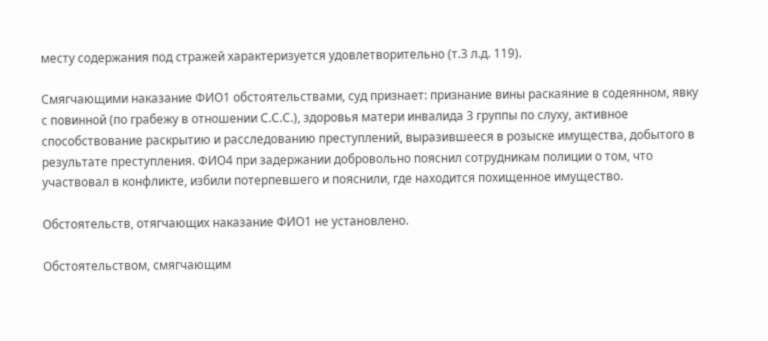месту содержания под стражей характеризуется удовлетворительно (т.3 л.д. 119).

Смягчающими наказание ФИО1 обстоятельствами, суд признает: признание вины раскаяние в содеянном, явку с повинной (по грабежу в отношении С.С.С.), здоровья матери инвалида 3 группы по слуху, активное способствование раскрытию и расследованию преступлений, выразившееся в розыске имущества, добытого в результате преступления. ФИО4 при задержании добровольно пояснил сотрудникам полиции о том, что участвовал в конфликте, избили потерпевшего и пояснили, где находится похищенное имущество.

Обстоятельств, отягчающих наказание ФИО1 не установлено.

Обстоятельством, смягчающим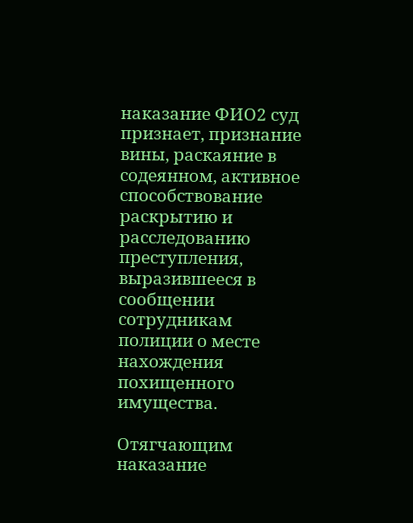наказание ФИО2 суд признает, признание вины, раскаяние в содеянном, активное способствование раскрытию и расследованию преступления, выразившееся в сообщении сотрудникам полиции о месте нахождения похищенного имущества.

Отягчающим наказание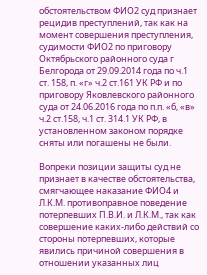обстоятельством ФИО2 суд признает рецидив преступлений, так как на момент совершения преступления, судимости ФИО2 по приговору Октябрьского районного суда г Белгорода от 29.09.2014 года по ч.1 ст. 158, п. «г» ч.2 ст.161 УК РФ и по приговору Яковлевского районного суда от 24.06.2016 года по п.п. «б, «в» ч.2 ст.158, ч.1 ст. 314.1 УК РФ, в установленном законом порядке сняты или погашены не были.

Вопреки позиции защиты суд не признает в качестве обстоятельства, смягчающее наказание ФИО4 и Л.К.М. противоправное поведение потерпевших П.В.И. и Л.К.М., так как совершение каких-либо действий со стороны потерпевших, которые явились причиной совершения в отношении указанных лиц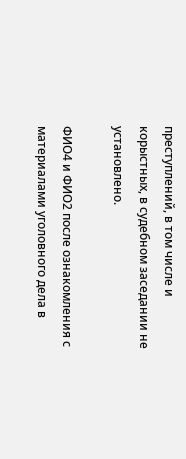преступлений, в том числе и корыстных, в судебном заседании не установлено.

ФИО4 и ФИО2 после ознакомления с материалами уголовного дела в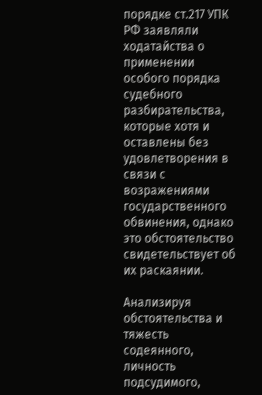порядке ст.217 УПК РФ заявляли ходатайства о применении особого порядка судебного разбирательства, которые хотя и оставлены без удовлетворения в связи с возражениями государственного обвинения, однако это обстоятельство свидетельствует об их раскаянии.

Анализируя обстоятельства и тяжесть содеянного, личность подсудимого,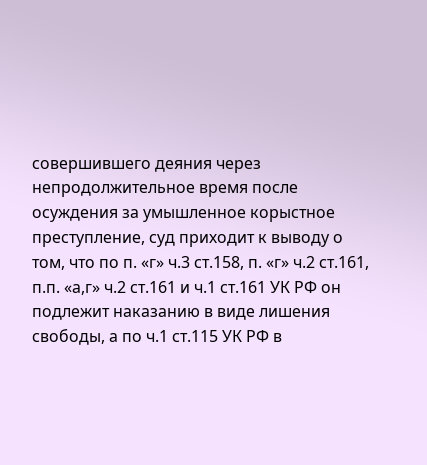совершившего деяния через непродолжительное время после осуждения за умышленное корыстное преступление, суд приходит к выводу о том, что по п. «г» ч.3 ст.158, п. «г» ч.2 ст.161, п.п. «а,г» ч.2 ст.161 и ч.1 ст.161 УК РФ он подлежит наказанию в виде лишения свободы, а по ч.1 ст.115 УК РФ в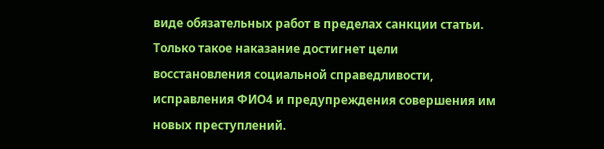виде обязательных работ в пределах санкции статьи. Только такое наказание достигнет цели восстановления социальной справедливости, исправления ФИО4 и предупреждения совершения им новых преступлений.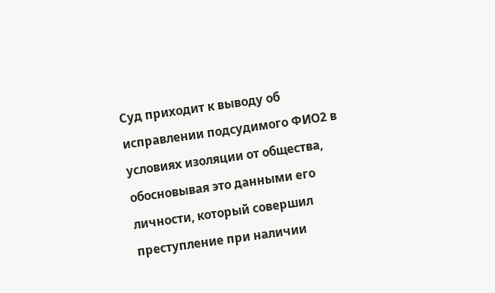Суд приходит к выводу об исправлении подсудимого ФИО2 в условиях изоляции от общества, обосновывая это данными его личности, который совершил преступление при наличии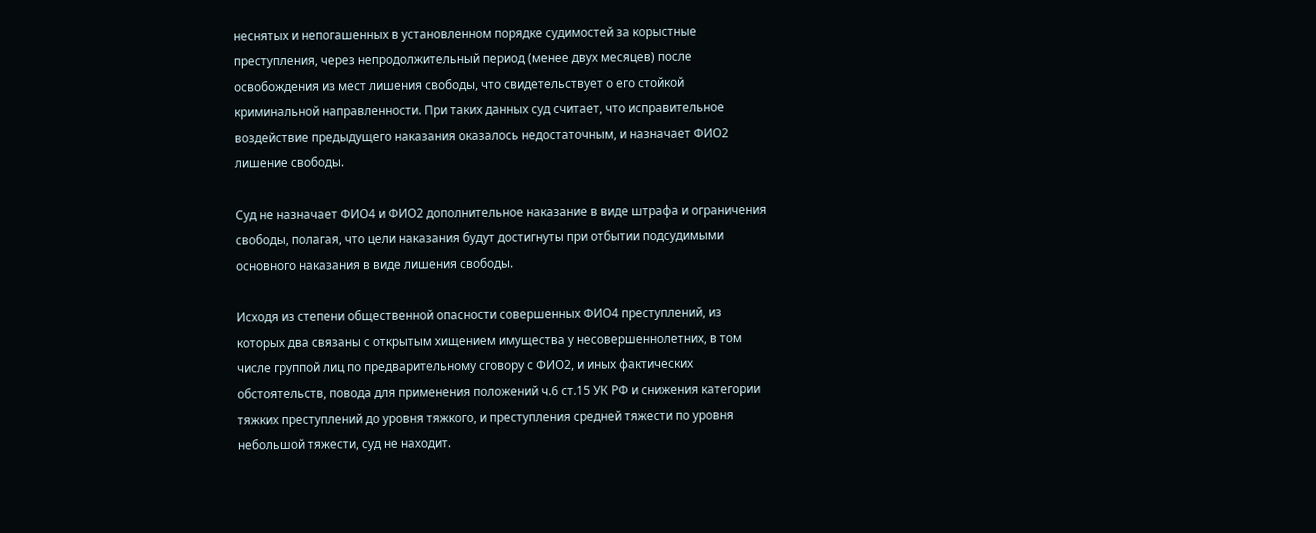неснятых и непогашенных в установленном порядке судимостей за корыстные преступления, через непродолжительный период (менее двух месяцев) после освобождения из мест лишения свободы, что свидетельствует о его стойкой криминальной направленности. При таких данных суд считает, что исправительное воздействие предыдущего наказания оказалось недостаточным, и назначает ФИО2 лишение свободы.

Суд не назначает ФИО4 и ФИО2 дополнительное наказание в виде штрафа и ограничения свободы, полагая, что цели наказания будут достигнуты при отбытии подсудимыми основного наказания в виде лишения свободы.

Исходя из степени общественной опасности совершенных ФИО4 преступлений, из которых два связаны с открытым хищением имущества у несовершеннолетних, в том числе группой лиц по предварительному сговору с ФИО2, и иных фактических обстоятельств, повода для применения положений ч.6 ст.15 УК РФ и снижения категории тяжких преступлений до уровня тяжкого, и преступления средней тяжести по уровня небольшой тяжести, суд не находит.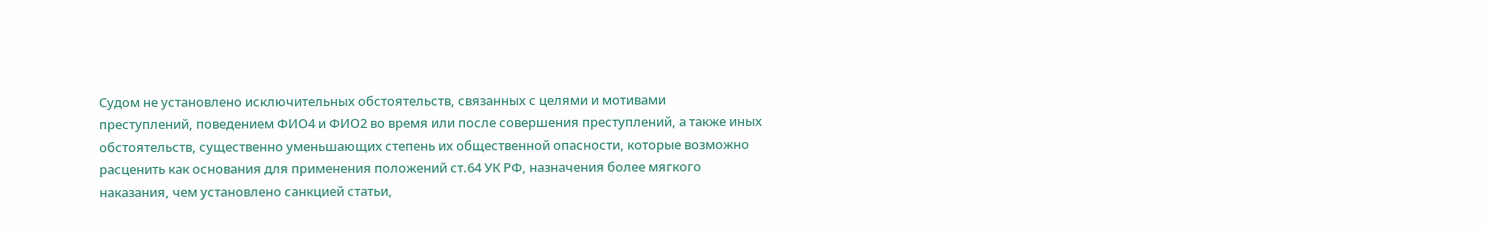Судом не установлено исключительных обстоятельств, связанных с целями и мотивами преступлений, поведением ФИО4 и ФИО2 во время или после совершения преступлений, а также иных обстоятельств, существенно уменьшающих степень их общественной опасности, которые возможно расценить как основания для применения положений ст.64 УК РФ, назначения более мягкого наказания, чем установлено санкцией статьи,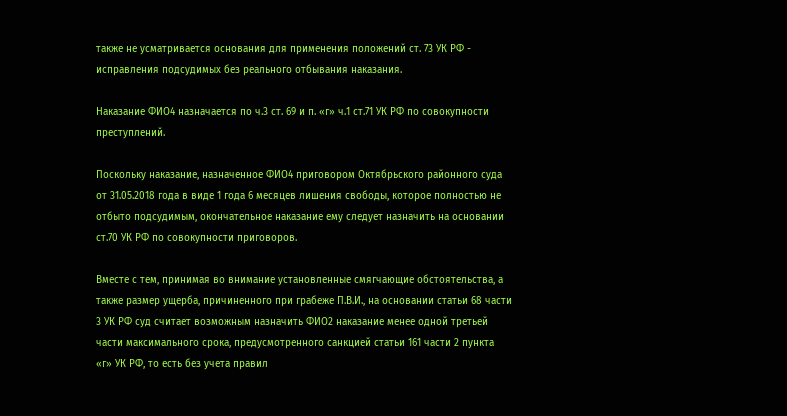также не усматривается основания для применения положений ст. 73 УК РФ - исправления подсудимых без реального отбывания наказания.

Наказание ФИО4 назначается по ч.3 ст. 69 и п. «г» ч.1 ст.71 УК РФ по совокупности преступлений.

Поскольку наказание, назначенное ФИО4 приговором Октябрьского районного суда от 31.05.2018 года в виде 1 года 6 месяцев лишения свободы, которое полностью не отбыто подсудимым, окончательное наказание ему следует назначить на основании ст.70 УК РФ по совокупности приговоров.

Вместе с тем, принимая во внимание установленные смягчающие обстоятельства, а также размер ущерба, причиненного при грабеже П.В.И., на основании статьи 68 части 3 УК РФ суд считает возможным назначить ФИО2 наказание менее одной третьей части максимального срока, предусмотренного санкцией статьи 161 части 2 пункта «г» УК РФ, то есть без учета правил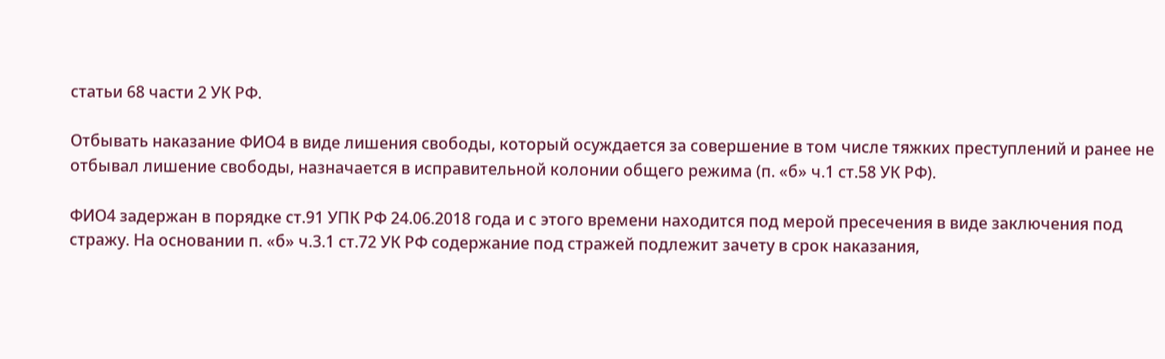статьи 68 части 2 УК РФ.

Отбывать наказание ФИО4 в виде лишения свободы, который осуждается за совершение в том числе тяжких преступлений и ранее не отбывал лишение свободы, назначается в исправительной колонии общего режима (п. «б» ч.1 ст.58 УК РФ).

ФИО4 задержан в порядке ст.91 УПК РФ 24.06.2018 года и с этого времени находится под мерой пресечения в виде заключения под стражу. На основании п. «б» ч.3.1 ст.72 УК РФ содержание под стражей подлежит зачету в срок наказания,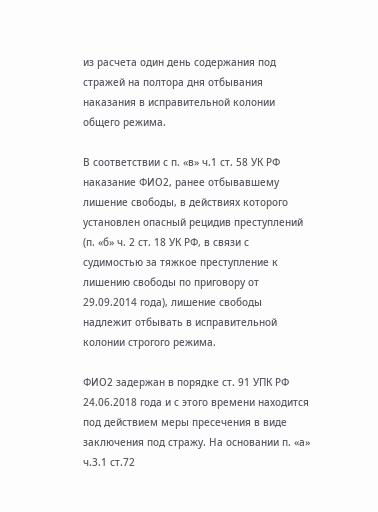из расчета один день содержания под стражей на полтора дня отбывания наказания в исправительной колонии общего режима.

В соответствии с п. «в» ч.1 ст. 58 УК РФ наказание ФИО2, ранее отбывавшему лишение свободы, в действиях которого установлен опасный рецидив преступлений (п. «б» ч. 2 ст. 18 УК РФ, в связи с судимостью за тяжкое преступление к лишению свободы по приговору от 29.09.2014 года), лишение свободы надлежит отбывать в исправительной колонии строгого режима.

ФИО2 задержан в порядке ст. 91 УПК РФ 24.06.2018 года и с этого времени находится под действием меры пресечения в виде заключения под стражу. На основании п. «а» ч.3.1 ст.72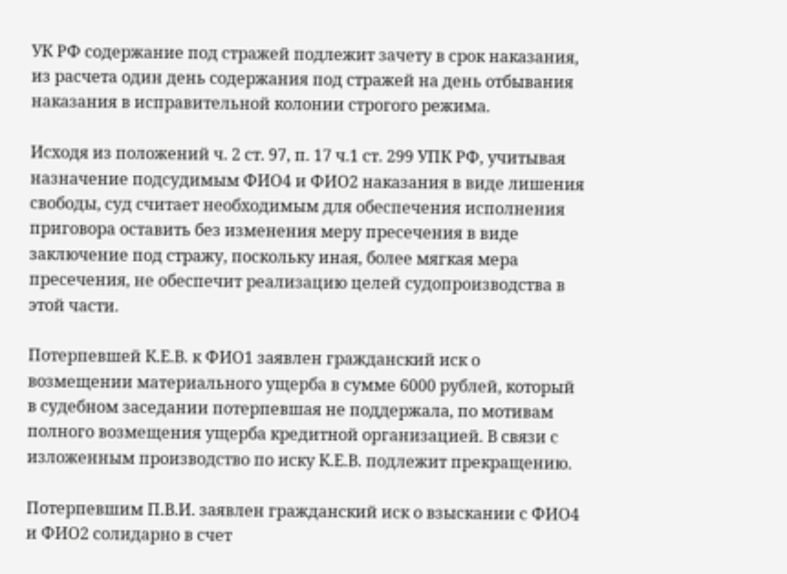УК РФ содержание под стражей подлежит зачету в срок наказания, из расчета один день содержания под стражей на день отбывания наказания в исправительной колонии строгого режима.

Исходя из положений ч. 2 ст. 97, п. 17 ч.1 ст. 299 УПК РФ, учитывая назначение подсудимым ФИО4 и ФИО2 наказания в виде лишения свободы, суд считает необходимым для обеспечения исполнения приговора оставить без изменения меру пресечения в виде заключение под стражу, поскольку иная, более мягкая мера пресечения, не обеспечит реализацию целей судопроизводства в этой части.

Потерпевшей К.Е.В. к ФИО1 заявлен гражданский иск о возмещении материального ущерба в сумме 6000 рублей, который в судебном заседании потерпевшая не поддержала, по мотивам полного возмещения ущерба кредитной организацией. В связи с изложенным производство по иску К.Е.В. подлежит прекращению.

Потерпевшим П.В.И. заявлен гражданский иск о взыскании с ФИО4 и ФИО2 солидарно в счет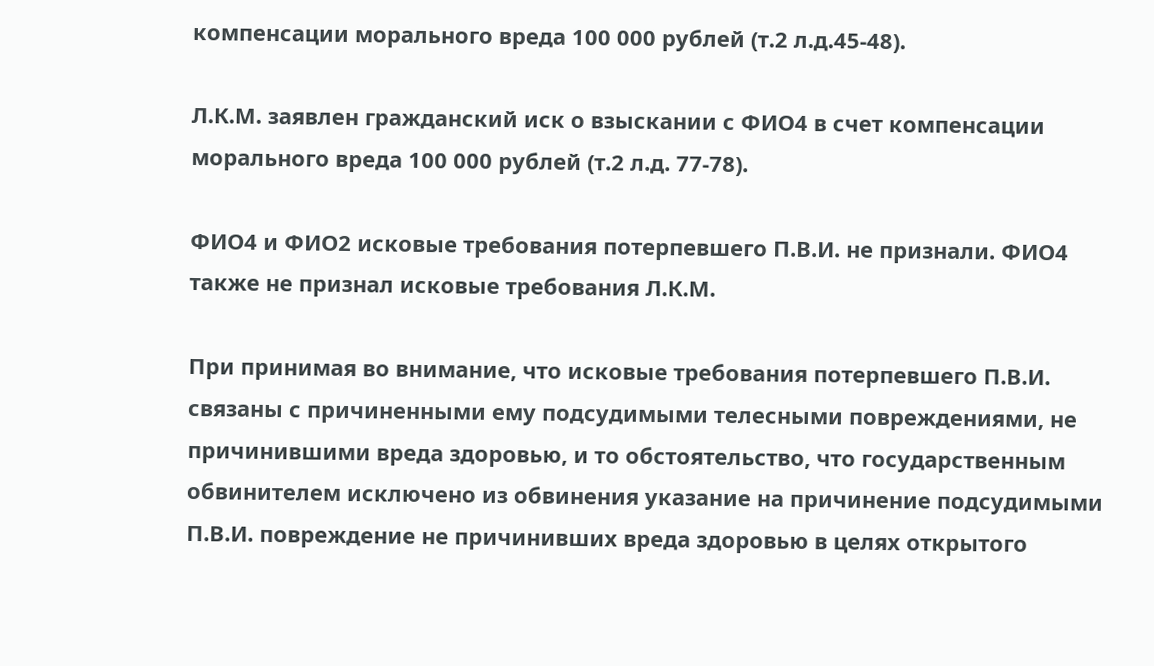компенсации морального вреда 100 000 рублей (т.2 л.д.45-48).

Л.К.М. заявлен гражданский иск о взыскании с ФИО4 в счет компенсации морального вреда 100 000 рублей (т.2 л.д. 77-78).

ФИО4 и ФИО2 исковые требования потерпевшего П.В.И. не признали. ФИО4 также не признал исковые требования Л.К.М.

При принимая во внимание, что исковые требования потерпевшего П.В.И. связаны с причиненными ему подсудимыми телесными повреждениями, не причинившими вреда здоровью, и то обстоятельство, что государственным обвинителем исключено из обвинения указание на причинение подсудимыми П.В.И. повреждение не причинивших вреда здоровью в целях открытого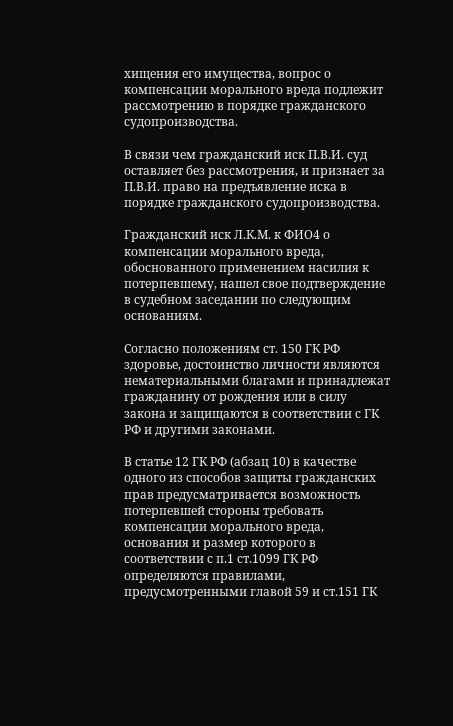хищения его имущества, вопрос о компенсации морального вреда подлежит рассмотрению в порядке гражданского судопроизводства.

В связи чем гражданский иск П.В.И. суд оставляет без рассмотрения, и признает за П.В.И. право на предъявление иска в порядке гражданского судопроизводства.

Гражданский иск Л.К.М. к ФИО4 о компенсации морального вреда, обоснованного применением насилия к потерпевшему, нашел свое подтверждение в судебном заседании по следующим основаниям.

Согласно положениям ст. 150 ГК РФ здоровье, достоинство личности являются нематериальными благами и принадлежат гражданину от рождения или в силу закона и защищаются в соответствии с ГК РФ и другими законами.

В статье 12 ГК РФ (абзац 10) в качестве одного из способов защиты гражданских прав предусматривается возможность потерпевшей стороны требовать компенсации морального вреда, основания и размер которого в соответствии с п.1 ст.1099 ГК РФ определяются правилами, предусмотренными главой 59 и ст.151 ГК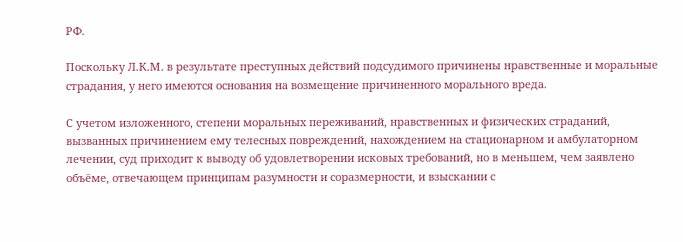РФ.

Поскольку Л.К.М. в результате преступных действий подсудимого причинены нравственные и моральные страдания, у него имеются основания на возмещение причиненного морального вреда.

С учетом изложенного, степени моральных переживаний, нравственных и физических страданий, вызванных причинением ему телесных повреждений, нахождением на стационарном и амбулаторном лечении, суд приходит к выводу об удовлетворении исковых требований, но в меньшем, чем заявлено объёме, отвечающем принципам разумности и соразмерности, и взыскании с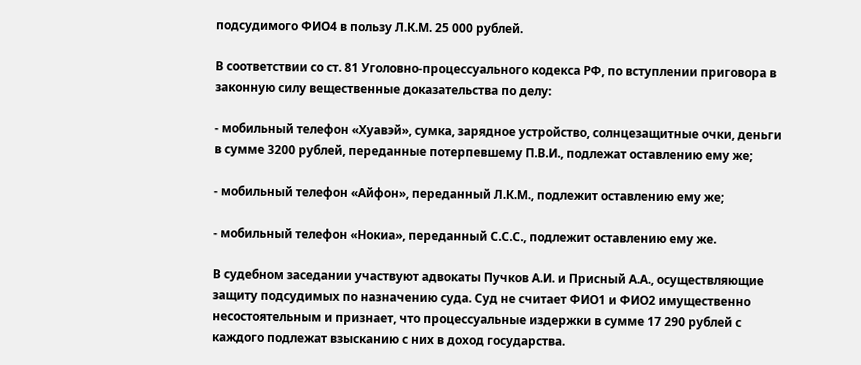подсудимого ФИО4 в пользу Л.К.М. 25 000 рублей.

В соответствии со ст. 81 Уголовно-процессуального кодекса РФ, по вступлении приговора в законную силу вещественные доказательства по делу:

- мобильный телефон «Хуавэй», сумка, зарядное устройство, солнцезащитные очки, деньги в сумме 3200 рублей, переданные потерпевшему П.В.И., подлежат оставлению ему же;

- мобильный телефон «Айфон», переданный Л.К.М., подлежит оставлению ему же;

- мобильный телефон «Нокиа», переданный С.С.С., подлежит оставлению ему же.

В судебном заседании участвуют адвокаты Пучков А.И. и Присный А.А., осуществляющие защиту подсудимых по назначению суда. Суд не считает ФИО1 и ФИО2 имущественно несостоятельным и признает, что процессуальные издержки в сумме 17 290 рублей с каждого подлежат взысканию с них в доход государства.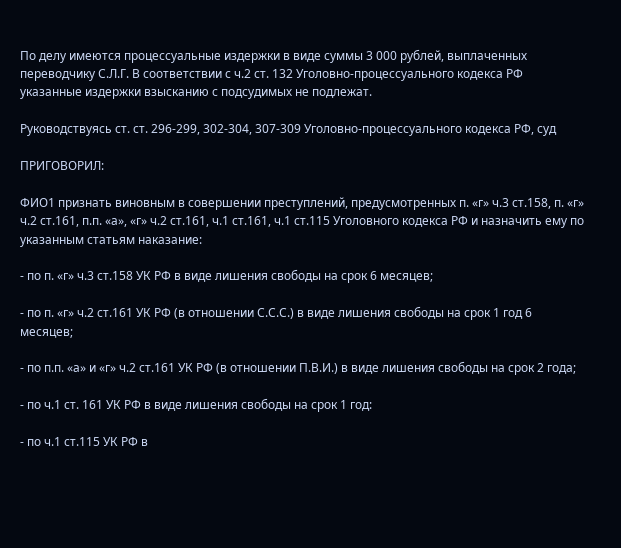По делу имеются процессуальные издержки в виде суммы 3 000 рублей, выплаченных переводчику С.Л.Г. В соответствии с ч.2 ст. 132 Уголовно-процессуального кодекса РФ указанные издержки взысканию с подсудимых не подлежат.

Руководствуясь ст. ст. 296-299, 302-304, 307-309 Уголовно-процессуального кодекса РФ, суд

ПРИГОВОРИЛ:

ФИО1 признать виновным в совершении преступлений, предусмотренных п. «г» ч.3 ст.158, п. «г» ч.2 ст.161, п.п. «а», «г» ч.2 ст.161, ч.1 ст.161, ч.1 ст.115 Уголовного кодекса РФ и назначить ему по указанным статьям наказание:

- по п. «г» ч.3 ст.158 УК РФ в виде лишения свободы на срок 6 месяцев;

- по п. «г» ч.2 ст.161 УК РФ (в отношении С.С.С.) в виде лишения свободы на срок 1 год 6 месяцев;

- по п.п. «а» и «г» ч.2 ст.161 УК РФ (в отношении П.В.И.) в виде лишения свободы на срок 2 года;

- по ч.1 ст. 161 УК РФ в виде лишения свободы на срок 1 год:

- по ч.1 ст.115 УК РФ в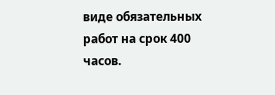виде обязательных работ на срок 400 часов.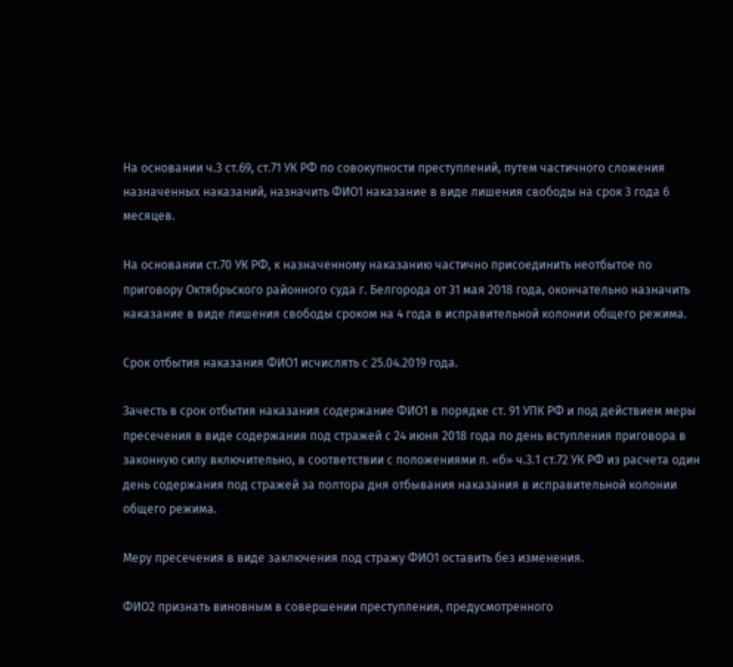На основании ч.3 ст.69, ст.71 УК РФ по совокупности преступлений, путем частичного сложения назначенных наказаний, назначить ФИО1 наказание в виде лишения свободы на срок 3 года 6 месяцев.

На основании ст.70 УК РФ, к назначенному наказанию частично присоединить неотбытое по приговору Октябрьского районного суда г. Белгорода от 31 мая 2018 года, окончательно назначить наказание в виде лишения свободы сроком на 4 года в исправительной колонии общего режима.

Срок отбытия наказания ФИО1 исчислять с 25.04.2019 года.

Зачесть в срок отбытия наказания содержание ФИО1 в порядке ст. 91 УПК РФ и под действием меры пресечения в виде содержания под стражей с 24 июня 2018 года по день вступления приговора в законную силу включительно, в соответствии с положениями п. «б» ч.3.1 ст.72 УК РФ из расчета один день содержания под стражей за полтора дня отбывания наказания в исправительной колонии общего режима.

Меру пресечения в виде заключения под стражу ФИО1 оставить без изменения.

ФИО2 признать виновным в совершении преступления, предусмотренного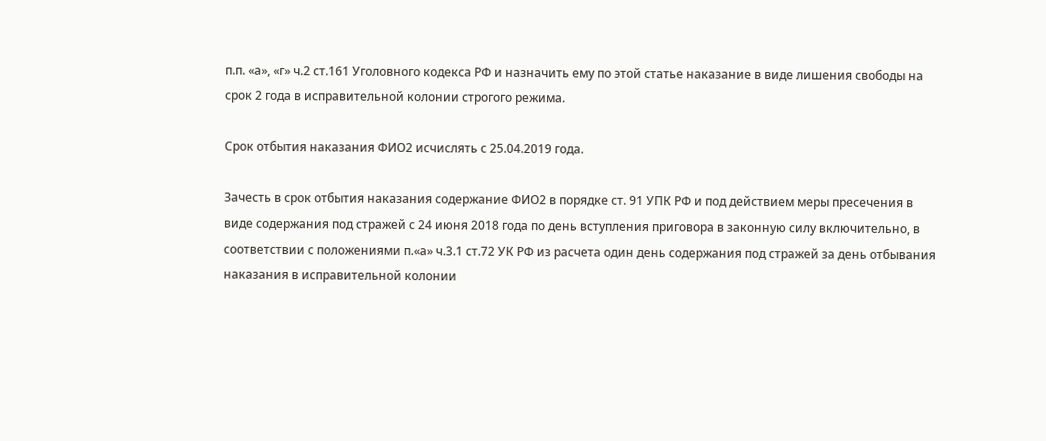п.п. «а», «г» ч.2 ст.161 Уголовного кодекса РФ и назначить ему по этой статье наказание в виде лишения свободы на срок 2 года в исправительной колонии строгого режима.

Срок отбытия наказания ФИО2 исчислять с 25.04.2019 года.

Зачесть в срок отбытия наказания содержание ФИО2 в порядке ст. 91 УПК РФ и под действием меры пресечения в виде содержания под стражей с 24 июня 2018 года по день вступления приговора в законную силу включительно, в соответствии с положениями п.«а» ч.3.1 ст.72 УК РФ из расчета один день содержания под стражей за день отбывания наказания в исправительной колонии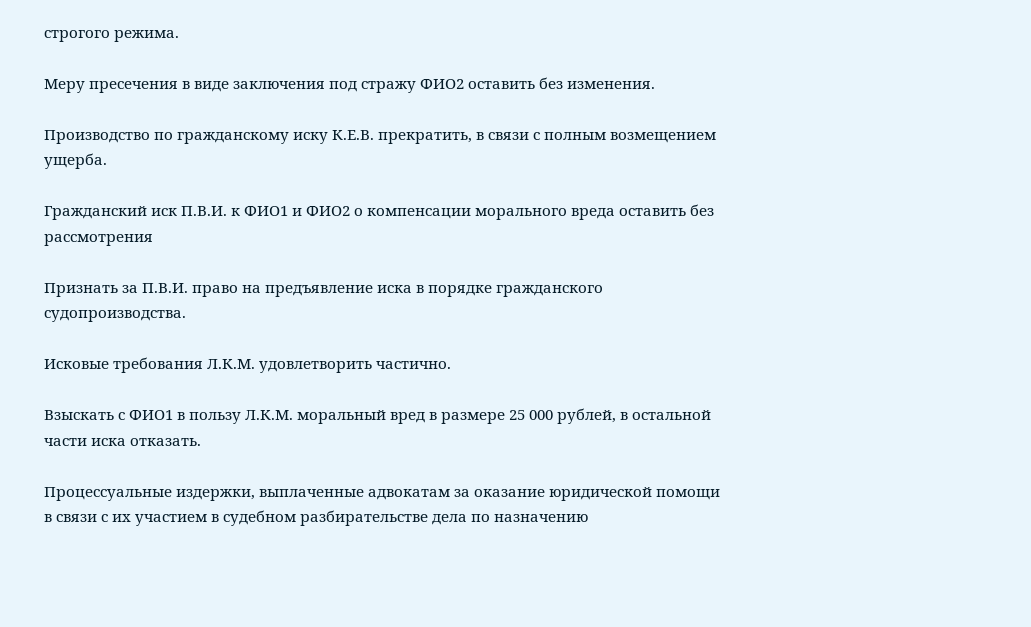строгого режима.

Меру пресечения в виде заключения под стражу ФИО2 оставить без изменения.

Производство по гражданскому иску К.Е.В. прекратить, в связи с полным возмещением ущерба.

Гражданский иск П.В.И. к ФИО1 и ФИО2 о компенсации морального вреда оставить без рассмотрения

Признать за П.В.И. право на предъявление иска в порядке гражданского судопроизводства.

Исковые требования Л.К.М. удовлетворить частично.

Взыскать с ФИО1 в пользу Л.К.М. моральный вред в размере 25 000 рублей, в остальной части иска отказать.

Процессуальные издержки, выплаченные адвокатам за оказание юридической помощи в связи с их участием в судебном разбирательстве дела по назначению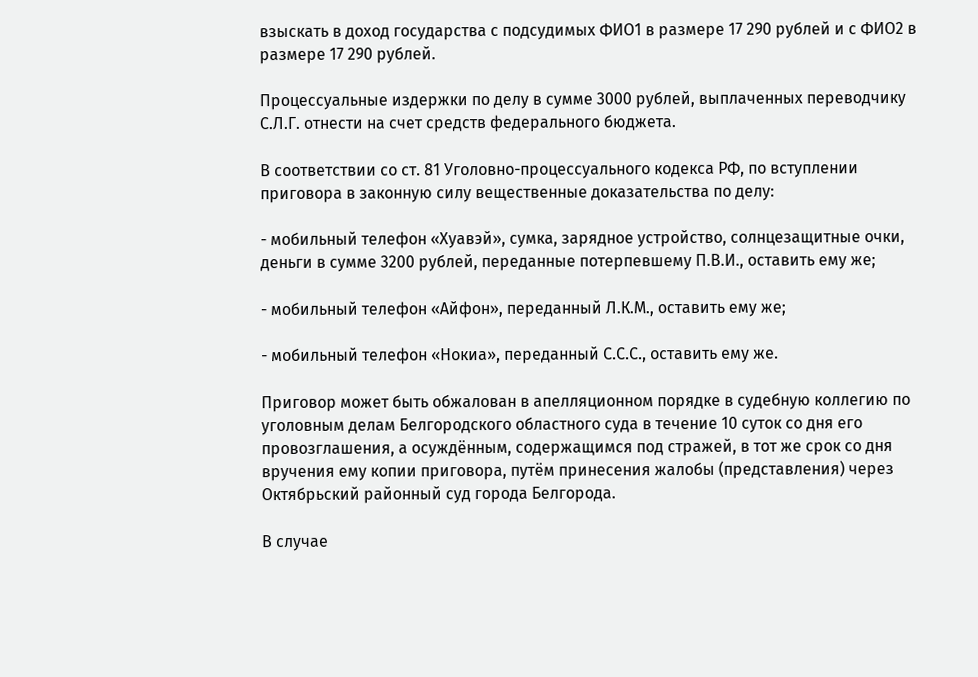взыскать в доход государства с подсудимых ФИО1 в размере 17 290 рублей и с ФИО2 в размере 17 290 рублей.

Процессуальные издержки по делу в сумме 3000 рублей, выплаченных переводчику С.Л.Г. отнести на счет средств федерального бюджета.

В соответствии со ст. 81 Уголовно-процессуального кодекса РФ, по вступлении приговора в законную силу вещественные доказательства по делу:

- мобильный телефон «Хуавэй», сумка, зарядное устройство, солнцезащитные очки, деньги в сумме 3200 рублей, переданные потерпевшему П.В.И., оставить ему же;

- мобильный телефон «Айфон», переданный Л.К.М., оставить ему же;

- мобильный телефон «Нокиа», переданный С.С.С., оставить ему же.

Приговор может быть обжалован в апелляционном порядке в судебную коллегию по уголовным делам Белгородского областного суда в течение 10 суток со дня его провозглашения, а осуждённым, содержащимся под стражей, в тот же срок со дня вручения ему копии приговора, путём принесения жалобы (представления) через Октябрьский районный суд города Белгорода.

В случае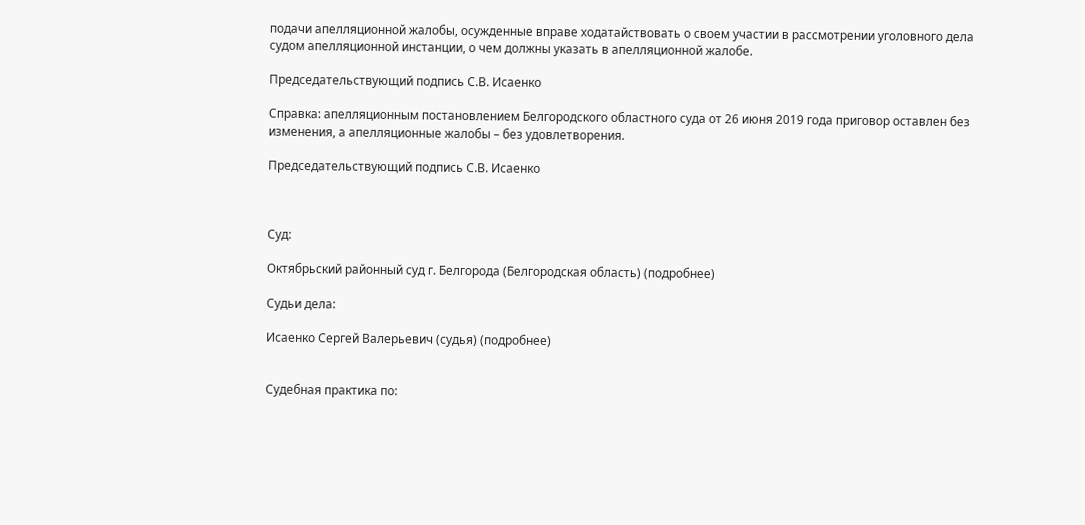подачи апелляционной жалобы, осужденные вправе ходатайствовать о своем участии в рассмотрении уголовного дела судом апелляционной инстанции, о чем должны указать в апелляционной жалобе.

Председательствующий подпись С.В. Исаенко

Справка: апелляционным постановлением Белгородского областного суда от 26 июня 2019 года приговор оставлен без изменения, а апелляционные жалобы – без удовлетворения.

Председательствующий подпись С.В. Исаенко



Суд:

Октябрьский районный суд г. Белгорода (Белгородская область) (подробнее)

Судьи дела:

Исаенко Сергей Валерьевич (судья) (подробнее)


Судебная практика по: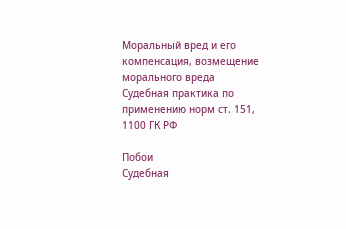Моральный вред и его компенсация, возмещение морального вреда
Судебная практика по применению норм ст. 151, 1100 ГК РФ

Побои
Судебная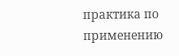практика по применению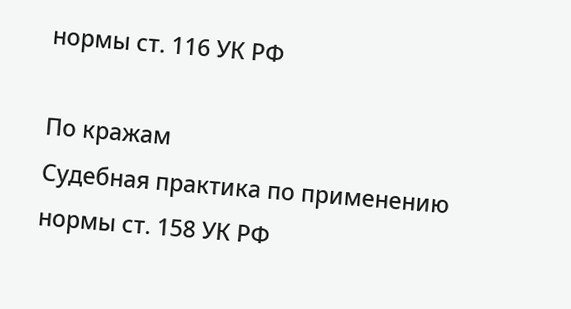нормы ст. 116 УК РФ

По кражам
Судебная практика по применению нормы ст. 158 УК РФ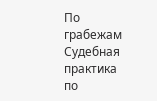По грабежам
Судебная практика по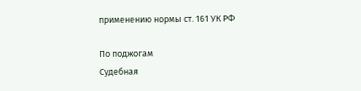применению нормы ст. 161 УК РФ

По поджогам
Судебная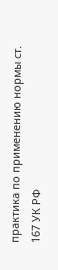практика по применению нормы ст. 167 УК РФ